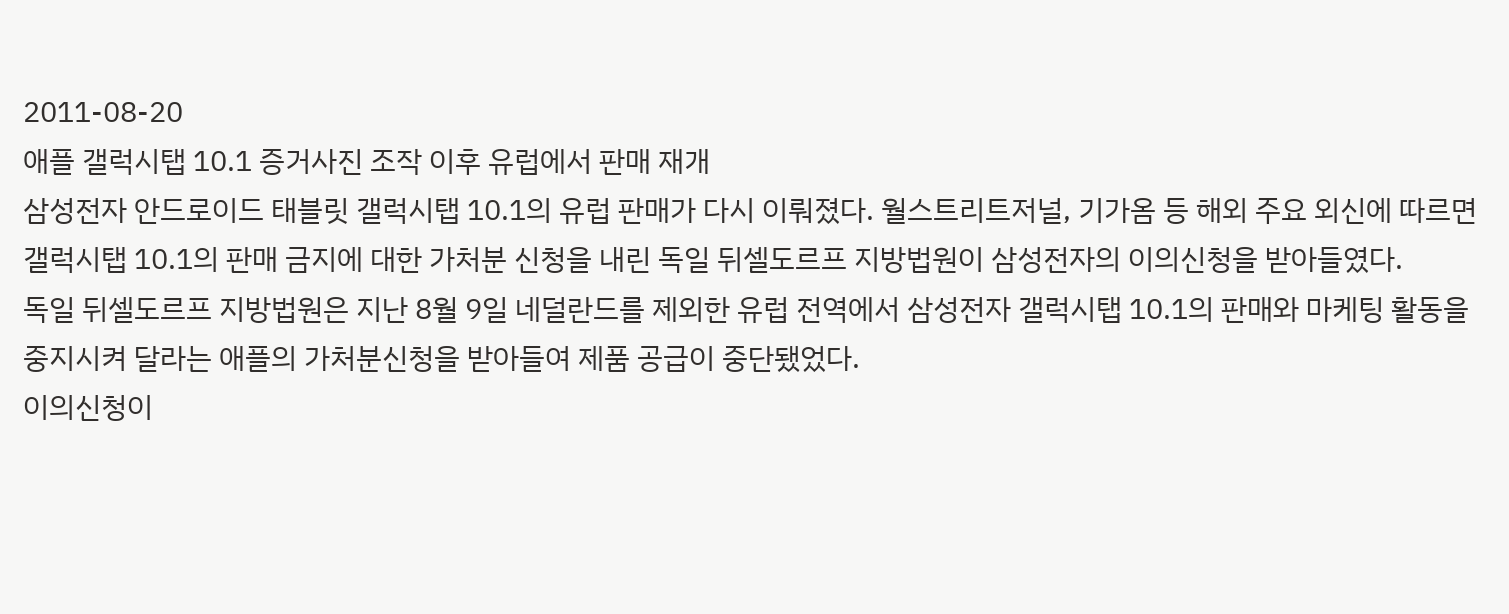2011-08-20
애플 갤럭시탭 10.1 증거사진 조작 이후 유럽에서 판매 재개
삼성전자 안드로이드 태블릿 갤럭시탭 10.1의 유럽 판매가 다시 이뤄졌다. 월스트리트저널, 기가옴 등 해외 주요 외신에 따르면 갤럭시탭 10.1의 판매 금지에 대한 가처분 신청을 내린 독일 뒤셀도르프 지방법원이 삼성전자의 이의신청을 받아들였다.
독일 뒤셀도르프 지방법원은 지난 8월 9일 네덜란드를 제외한 유럽 전역에서 삼성전자 갤럭시탭 10.1의 판매와 마케팅 활동을 중지시켜 달라는 애플의 가처분신청을 받아들여 제품 공급이 중단됐었다.
이의신청이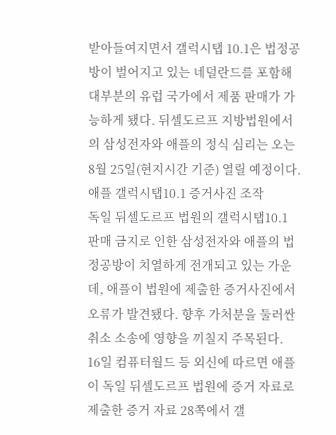받아들여지면서 갤럭시탭 10.1은 법정공방이 벌어지고 있는 네덜란드를 포함해 대부분의 유럽 국가에서 제품 판매가 가능하게 됐다. 뒤셀도르프 지방법원에서의 삼성전자와 애플의 정식 심리는 오는 8월 25일(현지시간 기준) 열릴 예정이다.
애플 갤럭시탭10.1 증거사진 조작
독일 뒤셀도르프 법원의 갤럭시탭10.1 판매 금지로 인한 삼성전자와 애플의 법정공방이 치열하게 전개되고 있는 가운데, 애플이 법원에 제출한 증거사진에서 오류가 발견됐다. 향후 가처분을 둘러싼 취소 소송에 영향을 끼칠지 주목된다.
16일 컴퓨터월드 등 외신에 따르면 애플이 독일 뒤셀도르프 법원에 증거 자료로 제출한 증거 자료 28쪽에서 갤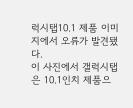럭시탭10.1 제품 이미지에서 오류가 발견됐다.
이 사진에서 갤럭시탭은 10.1인치 제품으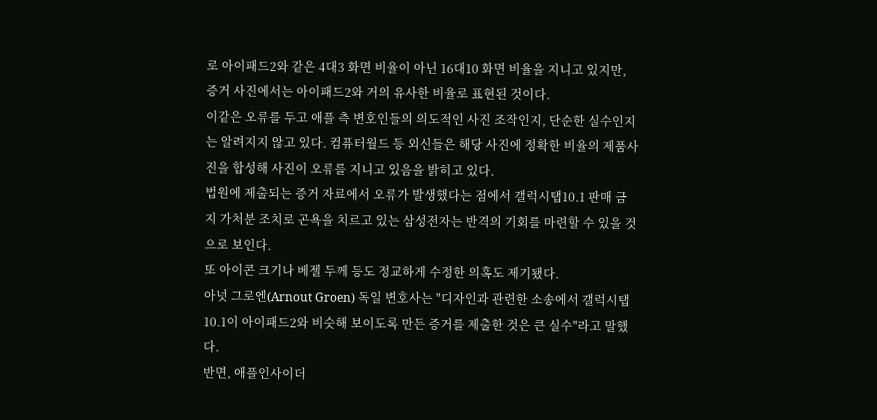로 아이패드2와 같은 4대3 화면 비율이 아닌 16대10 화면 비율을 지니고 있지만, 증거 사진에서는 아이패드2와 거의 유사한 비율로 표현된 것이다.
이같은 오류를 두고 애플 측 변호인들의 의도적인 사진 조작인지, 단순한 실수인지는 알려지지 않고 있다. 컴퓨터월드 등 외신들은 해당 사진에 정확한 비율의 제품사진을 합성해 사진이 오류를 지니고 있음을 밝히고 있다.
법원에 제출되는 증거 자료에서 오류가 발생했다는 점에서 갤럭시탭10.1 판매 금지 가처분 조치로 곤욕을 치르고 있는 삼성전자는 반격의 기회를 마련할 수 있을 것으로 보인다.
또 아이콘 크기나 베젤 두께 등도 정교하게 수정한 의혹도 제기됐다.
아넛 그로엔(Arnout Groen) 독일 변호사는 "디자인과 관련한 소송에서 갤럭시탭10.1이 아이패드2와 비슷해 보이도록 만든 증거를 제출한 것은 큰 실수"라고 말했다.
반면, 애플인사이더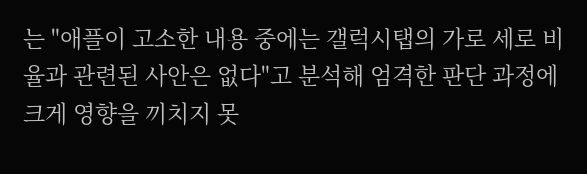는 "애플이 고소한 내용 중에는 갤럭시탭의 가로 세로 비율과 관련된 사안은 없다"고 분석해 엄격한 판단 과정에 크게 영향을 끼치지 못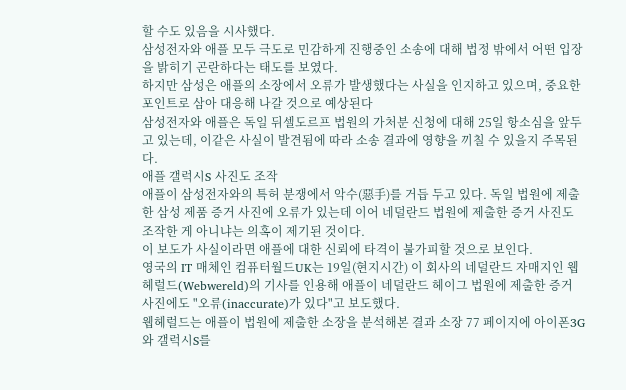할 수도 있음을 시사했다.
삼성전자와 애플 모두 극도로 민감하게 진행중인 소송에 대해 법정 밖에서 어떤 입장을 밝히기 곤란하다는 태도를 보였다.
하지만 삼성은 애플의 소장에서 오류가 발생했다는 사실을 인지하고 있으며, 중요한 포인트로 삼아 대응해 나갈 것으로 예상된다
삼성전자와 애플은 독일 뒤셀도르프 법원의 가처분 신청에 대해 25일 항소심을 앞두고 있는데, 이같은 사실이 발견됨에 따라 소송 결과에 영향을 끼칠 수 있을지 주목된다.
애플 갤럭시S 사진도 조작
애플이 삼성전자와의 특허 분쟁에서 악수(惡手)를 거듭 두고 있다. 독일 법원에 제출한 삼성 제품 증거 사진에 오류가 있는데 이어 네덜란드 법원에 제출한 증거 사진도 조작한 게 아니냐는 의혹이 제기된 것이다.
이 보도가 사실이라면 애플에 대한 신뢰에 타격이 불가피할 것으로 보인다.
영국의 IT 매체인 컴퓨터월드UK는 19일(현지시간) 이 회사의 네덜란드 자매지인 웹헤럴드(Webwereld)의 기사를 인용해 애플이 네덜란드 헤이그 법원에 제출한 증거 사진에도 "오류(inaccurate)가 있다"고 보도했다.
웹헤럴드는 애플이 법원에 제출한 소장을 분석해본 결과 소장 77 페이지에 아이폰3G와 갤럭시S를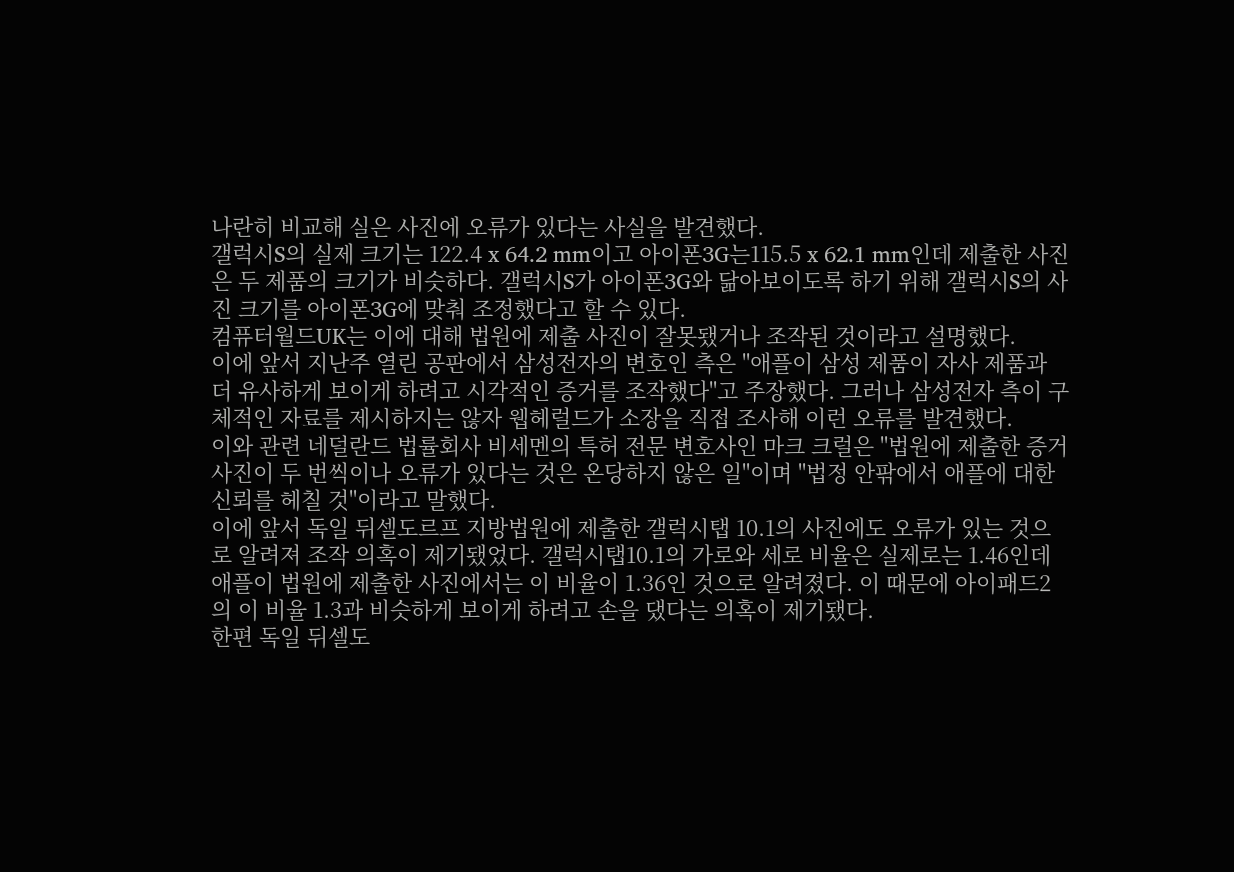나란히 비교해 실은 사진에 오류가 있다는 사실을 발견했다.
갤럭시S의 실제 크기는 122.4 x 64.2 mm이고 아이폰3G는115.5 x 62.1 mm인데 제출한 사진은 두 제품의 크기가 비슷하다. 갤럭시S가 아이폰3G와 닮아보이도록 하기 위해 갤럭시S의 사진 크기를 아이폰3G에 맞춰 조정했다고 할 수 있다.
컴퓨터월드UK는 이에 대해 법원에 제출 사진이 잘못됐거나 조작된 것이라고 설명했다.
이에 앞서 지난주 열린 공판에서 삼성전자의 변호인 측은 "애플이 삼성 제품이 자사 제품과 더 유사하게 보이게 하려고 시각적인 증거를 조작했다"고 주장했다. 그러나 삼성전자 측이 구체적인 자료를 제시하지는 않자 웹헤럴드가 소장을 직접 조사해 이런 오류를 발견했다.
이와 관련 네덜란드 법률회사 비세멘의 특허 전문 변호사인 마크 크럴은 "법원에 제출한 증거 사진이 두 번씩이나 오류가 있다는 것은 온당하지 않은 일"이며 "법정 안팎에서 애플에 대한 신뢰를 헤칠 것"이라고 말했다.
이에 앞서 독일 뒤셀도르프 지방법원에 제출한 갤럭시탭 10.1의 사진에도 오류가 있는 것으로 알려져 조작 의혹이 제기됐었다. 갤럭시탭10.1의 가로와 세로 비율은 실제로는 1.46인데 애플이 법원에 제출한 사진에서는 이 비율이 1.36인 것으로 알려졌다. 이 때문에 아이패드2의 이 비율 1.3과 비슷하게 보이게 하려고 손을 댔다는 의혹이 제기됐다.
한편 독일 뒤셀도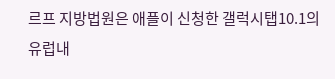르프 지방법원은 애플이 신청한 갤럭시탭10.1의 유럽내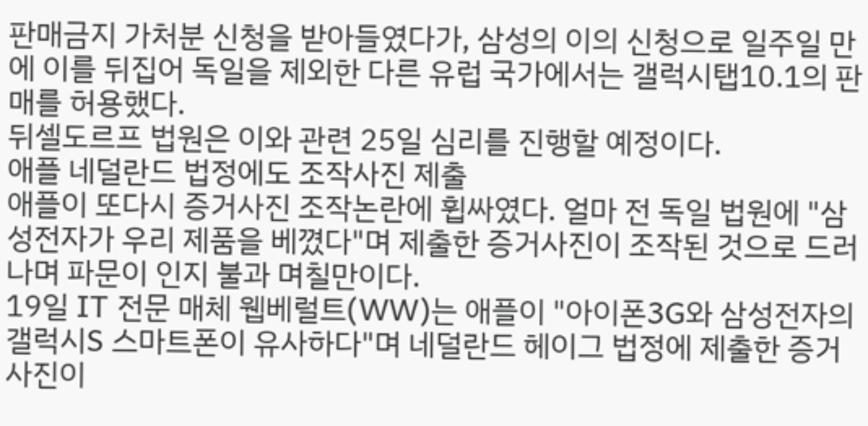판매금지 가처분 신청을 받아들였다가, 삼성의 이의 신청으로 일주일 만에 이를 뒤집어 독일을 제외한 다른 유럽 국가에서는 갤럭시탭10.1의 판매를 허용했다.
뒤셀도르프 법원은 이와 관련 25일 심리를 진행할 예정이다.
애플 네덜란드 법정에도 조작사진 제출
애플이 또다시 증거사진 조작논란에 휩싸였다. 얼마 전 독일 법원에 "삼성전자가 우리 제품을 베꼈다"며 제출한 증거사진이 조작된 것으로 드러나며 파문이 인지 불과 며칠만이다.
19일 IT 전문 매체 웹베럴트(WW)는 애플이 "아이폰3G와 삼성전자의 갤럭시S 스마트폰이 유사하다"며 네덜란드 헤이그 법정에 제출한 증거사진이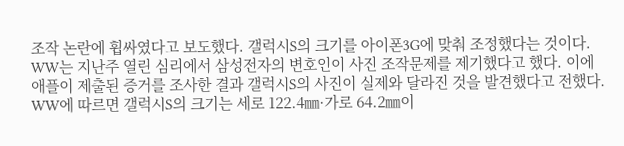조작 논란에 휩싸였다고 보도했다. 갤럭시S의 크기를 아이폰3G에 맞춰 조정했다는 것이다.
WW는 지난주 열린 심리에서 삼성전자의 변호인이 사진 조작문제를 제기했다고 했다. 이에 애플이 제출된 증거를 조사한 결과 갤럭시S의 사진이 실제와 달라진 것을 발견했다고 전했다.
WW에 따르면 갤럭시S의 크기는 세로 122.4㎜·가로 64.2㎜이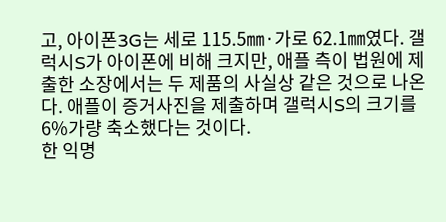고, 아이폰3G는 세로 115.5㎜·가로 62.1㎜였다. 갤럭시S가 아이폰에 비해 크지만, 애플 측이 법원에 제출한 소장에서는 두 제품의 사실상 같은 것으로 나온다. 애플이 증거사진을 제출하며 갤럭시S의 크기를 6%가량 축소했다는 것이다.
한 익명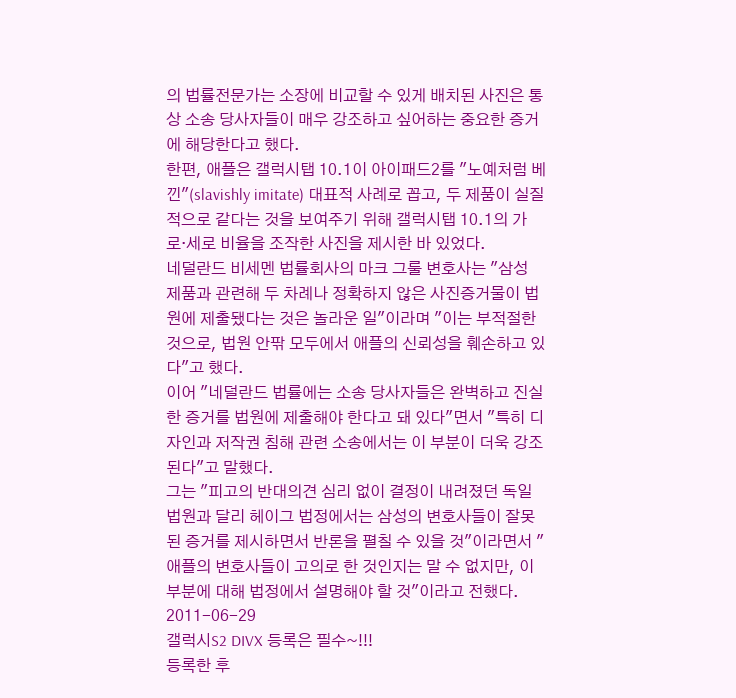의 법률전문가는 소장에 비교할 수 있게 배치된 사진은 통상 소송 당사자들이 매우 강조하고 싶어하는 중요한 증거에 해당한다고 했다.
한편, 애플은 갤럭시탭 10.1이 아이패드2를 "노예처럼 베낀"(slavishly imitate) 대표적 사례로 꼽고, 두 제품이 실질적으로 같다는 것을 보여주기 위해 갤럭시탭 10.1의 가로·세로 비율을 조작한 사진을 제시한 바 있었다.
네덜란드 비세멘 법률회사의 마크 그룰 변호사는 "삼성 제품과 관련해 두 차례나 정확하지 않은 사진증거물이 법원에 제출됐다는 것은 놀라운 일"이라며 "이는 부적절한 것으로, 법원 안팎 모두에서 애플의 신뢰성을 훼손하고 있다"고 했다.
이어 "네덜란드 법률에는 소송 당사자들은 완벽하고 진실한 증거를 법원에 제출해야 한다고 돼 있다"면서 "특히 디자인과 저작권 침해 관련 소송에서는 이 부분이 더욱 강조된다"고 말했다.
그는 "피고의 반대의견 심리 없이 결정이 내려졌던 독일 법원과 달리 헤이그 법정에서는 삼성의 변호사들이 잘못된 증거를 제시하면서 반론을 펼칠 수 있을 것"이라면서 "애플의 변호사들이 고의로 한 것인지는 말 수 없지만, 이 부분에 대해 법정에서 설명해야 할 것"이라고 전했다.
2011-06-29
갤럭시S2 DIVX 등록은 필수~!!!
등록한 후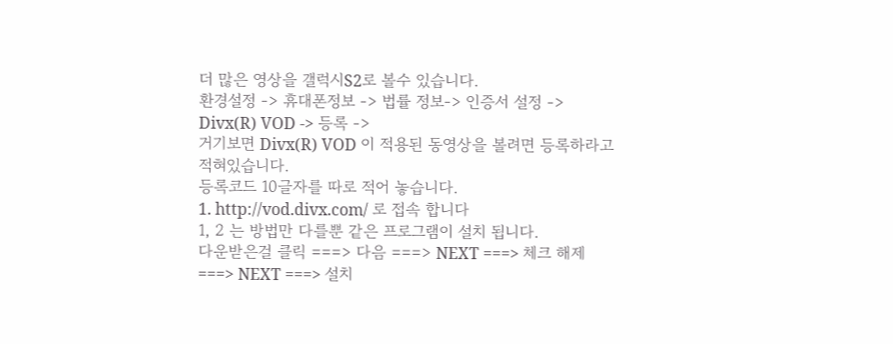더 많은 영상을 갤럭시S2로 볼수 있습니다.
환경설정 -> 휴대폰정보 -> 법률 정보-> 인증서 설정 -> Divx(R) VOD -> 등록 ->
거기보면 Divx(R) VOD 이 적용된 동영상을 볼려면 등록하라고 적혀있습니다.
등록코드 10글자를 따로 적어 놓습니다.
1. http://vod.divx.com/ 로 접속 합니다
1, 2 는 방법만 다를뿐 같은 프로그램이 설치 됩니다.
다운받은걸 클릭 ===> 다음 ===> NEXT ===> 체크 해제 ===> NEXT ===> 설치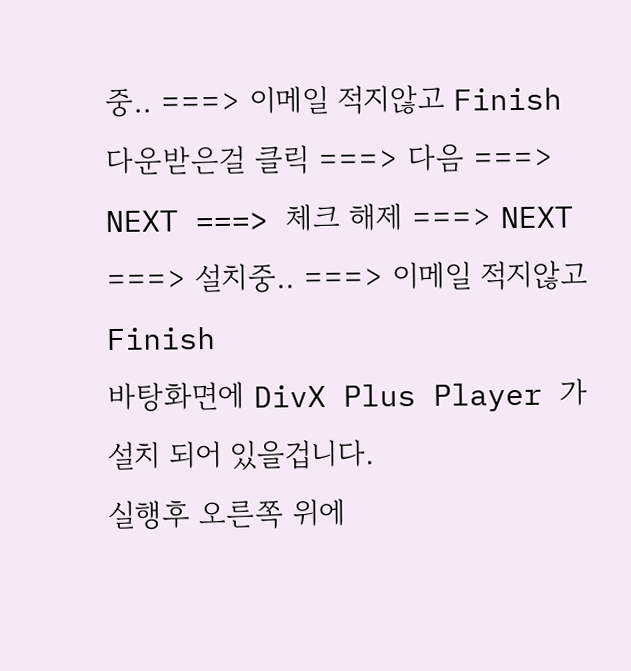중.. ===> 이메일 적지않고 Finish
다운받은걸 클릭 ===> 다음 ===> NEXT ===> 체크 해제 ===> NEXT ===> 설치중.. ===> 이메일 적지않고 Finish
바탕화면에 DivX Plus Player 가 설치 되어 있을겁니다.
실행후 오른쪽 위에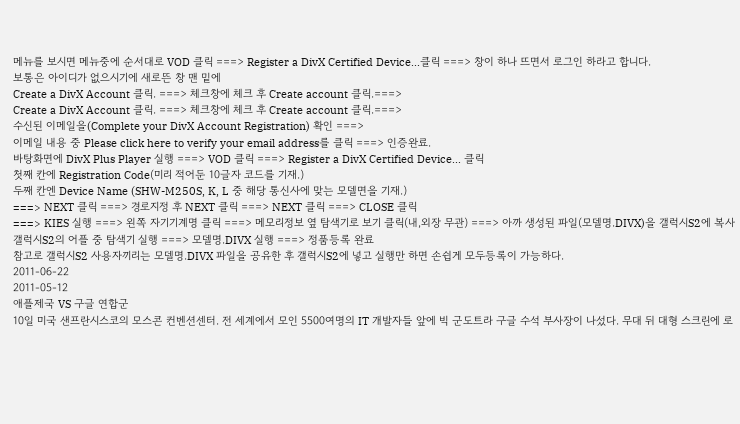메뉴를 보시면 메뉴중에 순서대로 VOD 클릭 ===> Register a DivX Certified Device...클릭 ===> 창이 하나 뜨면서 로그인 하라고 합니다.
보통은 아이디가 없으시기에 새로뜬 창 맨 밑에
Create a DivX Account 클릭. ===> 체크창에 체크 후 Create account 클릭.===>
Create a DivX Account 클릭. ===> 체크창에 체크 후 Create account 클릭.===>
수신된 이메일을(Complete your DivX Account Registration) 확인 ===>
이메일 내용 중 Please click here to verify your email address를 클릭 ===> 인증완료.
바탕화면에 DivX Plus Player 실행 ===> VOD 클릭 ===> Register a DivX Certified Device... 클릭
첫째 칸에 Registration Code(미리 적어둔 10글자 코드를 기재.)
두째 칸엔 Device Name (SHW-M250S, K, L 중 해당 통신사에 맞는 모델면을 기재.)
===> NEXT 클릭 ===> 경로지정 후 NEXT 클릭 ===> NEXT 클릭 ===> CLOSE 클릭
===> KIES 실행 ===> 왼쪽 자기기계명 클릭 ===> 메모리정보 옆 탐색기로 보기 클릭(내,외장 무관) ===> 아까 생성된 파일(모델명.DIVX)을 갤럭시S2에 복사
갤럭시S2의 어플 중 탐색기 실행 ===> 모델명.DIVX 실행 ===> 정품등록 완료
참고로 갤럭시S2 사용자끼리는 모델명.DIVX 파일을 공유한 후 갤럭시S2에 넣고 실행만 하면 손쉽게 모두등록이 가능하다.
2011-06-22
2011-05-12
애플제국 VS 구글 연합군
10일 미국 샌프란시스코의 모스콘 컨벤션센터. 전 세계에서 모인 5500여명의 IT 개발자들 앞에 빅 군도트라 구글 수석 부사장이 나섰다. 무대 뒤 대형 스크린에 로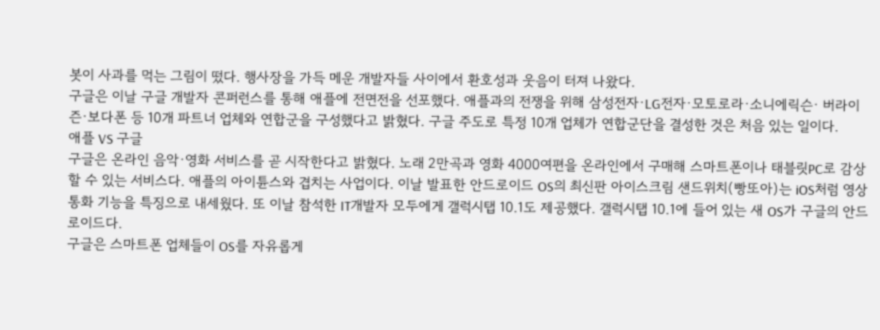봇이 사과를 먹는 그림이 떴다. 행사장을 가득 메운 개발자들 사이에서 환호성과 웃음이 터져 나왔다.
구글은 이날 구글 개발자 콘퍼런스를 통해 애플에 전면전을 선포했다. 애플과의 전쟁을 위해 삼성전자·LG전자·모토로라·소니에릭슨· 버라이즌·보다폰 등 10개 파트너 업체와 연합군을 구성했다고 밝혔다. 구글 주도로 특정 10개 업체가 연합군단을 결성한 것은 처음 있는 일이다.
애플 VS 구글
구글은 온라인 음악·영화 서비스를 곧 시작한다고 밝혔다. 노래 2만곡과 영화 4000여편을 온라인에서 구매해 스마트폰이나 태블릿PC로 감상할 수 있는 서비스다. 애플의 아이튠스와 겹치는 사업이다. 이날 발표한 안드로이드 OS의 최신판 아이스크림 샌드위치(빵또아)는 iOS처럼 영상통화 기능을 특징으로 내세웠다. 또 이날 참석한 IT개발자 모두에게 갤럭시탭 10.1도 제공했다. 갤럭시탭 10.1에 들어 있는 새 OS가 구글의 안드로이드다.
구글은 스마트폰 업체들이 OS를 자유롭게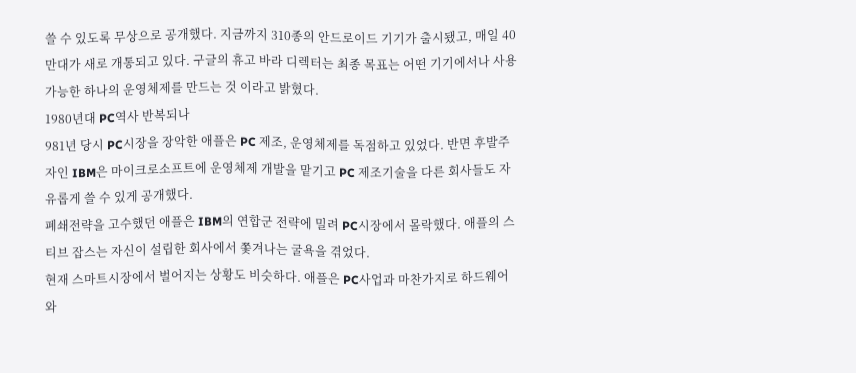쓸 수 있도록 무상으로 공개했다. 지금까지 310종의 안드로이드 기기가 출시됐고, 매일 40만대가 새로 개통되고 있다. 구글의 휴고 바라 디렉터는 최종 목표는 어떤 기기에서나 사용 가능한 하나의 운영체제를 만드는 것 이라고 밝혔다.
1980년대 PC역사 반복되나
981년 당시 PC시장을 장악한 애플은 PC 제조, 운영체제를 독점하고 있었다. 반면 후발주자인 IBM은 마이크로소프트에 운영체제 개발을 맡기고 PC 제조기술을 다른 회사들도 자유롭게 쓸 수 있게 공개했다.
폐쇄전략을 고수했던 애플은 IBM의 연합군 전략에 밀려 PC시장에서 몰락했다. 애플의 스티브 잡스는 자신이 설립한 회사에서 쫓겨나는 굴욕을 겪었다.
현재 스마트시장에서 벌어지는 상황도 비슷하다. 애플은 PC사업과 마찬가지로 하드웨어와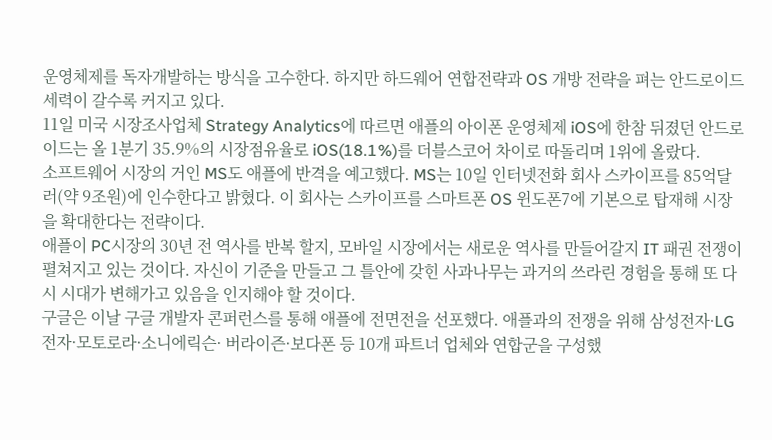운영체제를 독자개발하는 방식을 고수한다. 하지만 하드웨어 연합전략과 OS 개방 전략을 펴는 안드로이드 세력이 갈수록 커지고 있다.
11일 미국 시장조사업체 Strategy Analytics에 따르면 애플의 아이폰 운영체제 iOS에 한참 뒤졌던 안드로이드는 올 1분기 35.9%의 시장점유율로 iOS(18.1%)를 더블스코어 차이로 따돌리며 1위에 올랐다.
소프트웨어 시장의 거인 MS도 애플에 반격을 예고했다. MS는 10일 인터넷전화 회사 스카이프를 85억달러(약 9조원)에 인수한다고 밝혔다. 이 회사는 스카이프를 스마트폰 OS 윈도폰7에 기본으로 탑재해 시장을 확대한다는 전략이다.
애플이 PC시장의 30년 전 역사를 반복 할지, 모바일 시장에서는 새로운 역사를 만들어갈지 IT 패권 전쟁이 펼쳐지고 있는 것이다. 자신이 기준을 만들고 그 틀안에 갖힌 사과나무는 과거의 쓰라린 경험을 통해 또 다시 시대가 변해가고 있음을 인지해야 할 것이다.
구글은 이날 구글 개발자 콘퍼런스를 통해 애플에 전면전을 선포했다. 애플과의 전쟁을 위해 삼성전자·LG전자·모토로라·소니에릭슨· 버라이즌·보다폰 등 10개 파트너 업체와 연합군을 구성했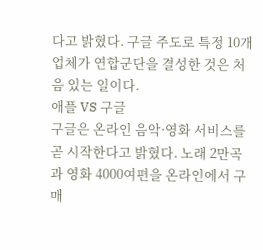다고 밝혔다. 구글 주도로 특정 10개 업체가 연합군단을 결성한 것은 처음 있는 일이다.
애플 VS 구글
구글은 온라인 음악·영화 서비스를 곧 시작한다고 밝혔다. 노래 2만곡과 영화 4000여편을 온라인에서 구매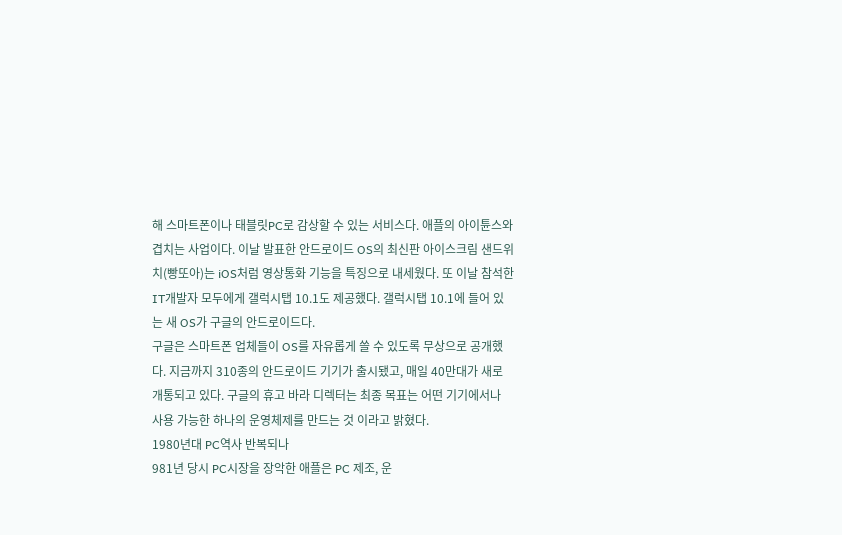해 스마트폰이나 태블릿PC로 감상할 수 있는 서비스다. 애플의 아이튠스와 겹치는 사업이다. 이날 발표한 안드로이드 OS의 최신판 아이스크림 샌드위치(빵또아)는 iOS처럼 영상통화 기능을 특징으로 내세웠다. 또 이날 참석한 IT개발자 모두에게 갤럭시탭 10.1도 제공했다. 갤럭시탭 10.1에 들어 있는 새 OS가 구글의 안드로이드다.
구글은 스마트폰 업체들이 OS를 자유롭게 쓸 수 있도록 무상으로 공개했다. 지금까지 310종의 안드로이드 기기가 출시됐고, 매일 40만대가 새로 개통되고 있다. 구글의 휴고 바라 디렉터는 최종 목표는 어떤 기기에서나 사용 가능한 하나의 운영체제를 만드는 것 이라고 밝혔다.
1980년대 PC역사 반복되나
981년 당시 PC시장을 장악한 애플은 PC 제조, 운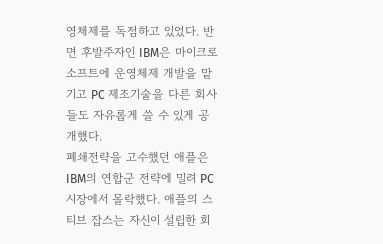영체제를 독점하고 있었다. 반면 후발주자인 IBM은 마이크로소프트에 운영체제 개발을 맡기고 PC 제조기술을 다른 회사들도 자유롭게 쓸 수 있게 공개했다.
폐쇄전략을 고수했던 애플은 IBM의 연합군 전략에 밀려 PC시장에서 몰락했다. 애플의 스티브 잡스는 자신이 설립한 회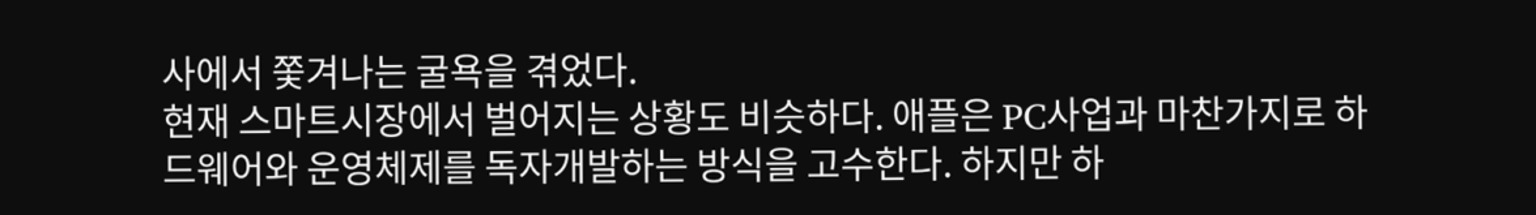사에서 쫓겨나는 굴욕을 겪었다.
현재 스마트시장에서 벌어지는 상황도 비슷하다. 애플은 PC사업과 마찬가지로 하드웨어와 운영체제를 독자개발하는 방식을 고수한다. 하지만 하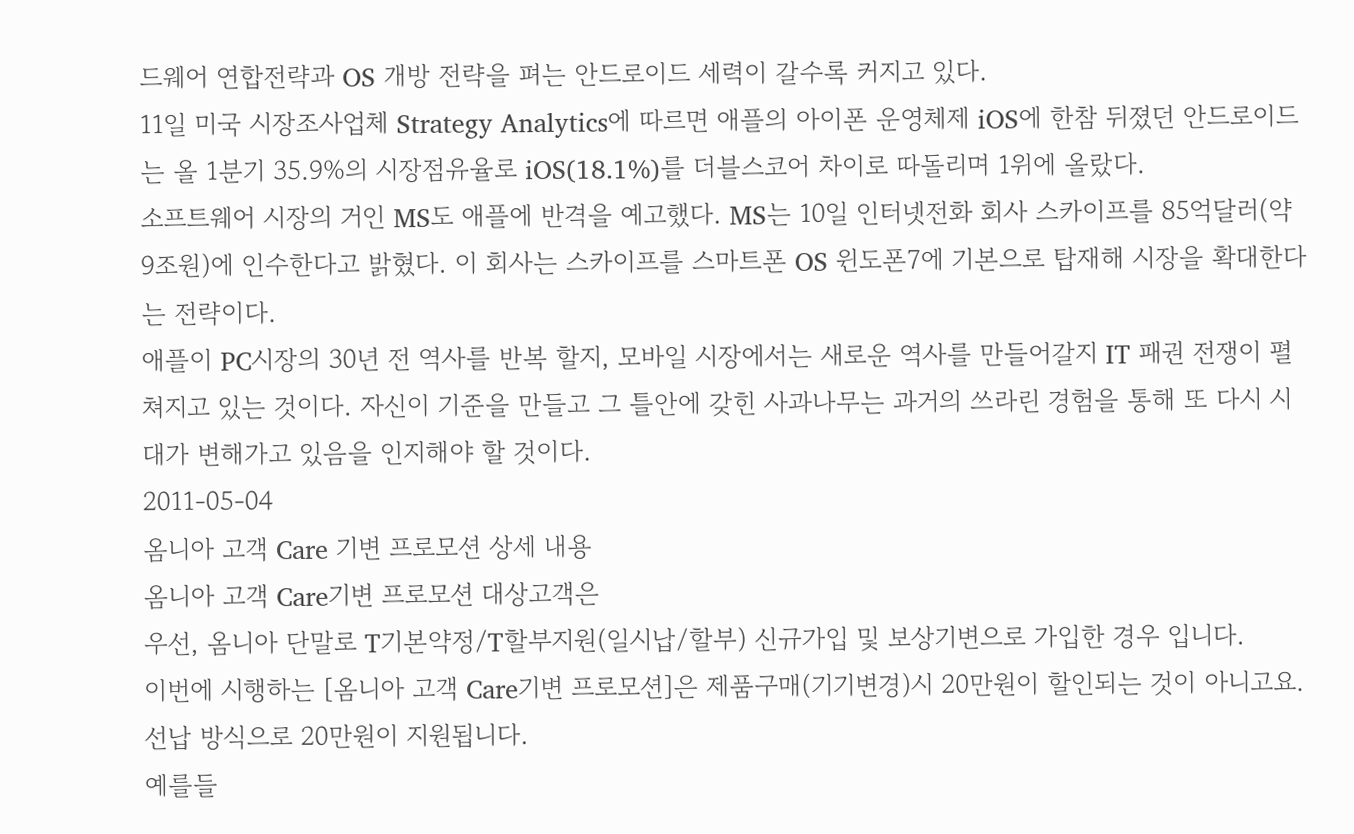드웨어 연합전략과 OS 개방 전략을 펴는 안드로이드 세력이 갈수록 커지고 있다.
11일 미국 시장조사업체 Strategy Analytics에 따르면 애플의 아이폰 운영체제 iOS에 한참 뒤졌던 안드로이드는 올 1분기 35.9%의 시장점유율로 iOS(18.1%)를 더블스코어 차이로 따돌리며 1위에 올랐다.
소프트웨어 시장의 거인 MS도 애플에 반격을 예고했다. MS는 10일 인터넷전화 회사 스카이프를 85억달러(약 9조원)에 인수한다고 밝혔다. 이 회사는 스카이프를 스마트폰 OS 윈도폰7에 기본으로 탑재해 시장을 확대한다는 전략이다.
애플이 PC시장의 30년 전 역사를 반복 할지, 모바일 시장에서는 새로운 역사를 만들어갈지 IT 패권 전쟁이 펼쳐지고 있는 것이다. 자신이 기준을 만들고 그 틀안에 갖힌 사과나무는 과거의 쓰라린 경험을 통해 또 다시 시대가 변해가고 있음을 인지해야 할 것이다.
2011-05-04
옴니아 고객 Care 기변 프로모션 상세 내용
옴니아 고객 Care기변 프로모션 대상고객은
우선, 옴니아 단말로 T기본약정/T할부지원(일시납/할부) 신규가입 및 보상기변으로 가입한 경우 입니다.
이번에 시행하는 [옴니아 고객 Care기변 프로모션]은 제품구매(기기변경)시 20만원이 할인되는 것이 아니고요.
선납 방식으로 20만원이 지원됩니다.
예를들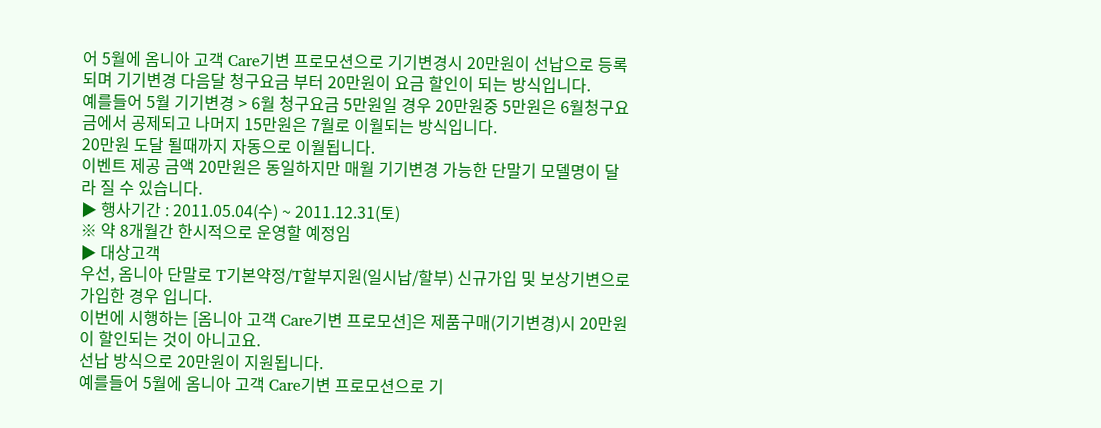어 5월에 옴니아 고객 Care기변 프로모션으로 기기변경시 20만원이 선납으로 등록되며 기기변경 다음달 청구요금 부터 20만원이 요금 할인이 되는 방식입니다.
예를들어 5월 기기변경 > 6월 청구요금 5만원일 경우 20만원중 5만원은 6월청구요금에서 공제되고 나머지 15만원은 7월로 이월되는 방식입니다.
20만원 도달 될때까지 자동으로 이월됩니다.
이벤트 제공 금액 20만원은 동일하지만 매월 기기변경 가능한 단말기 모델명이 달라 질 수 있습니다.
▶ 행사기간 : 2011.05.04(수) ~ 2011.12.31(토)
※ 약 8개월간 한시적으로 운영할 예정임
▶ 대상고객
우선, 옴니아 단말로 T기본약정/T할부지원(일시납/할부) 신규가입 및 보상기변으로 가입한 경우 입니다.
이번에 시행하는 [옴니아 고객 Care기변 프로모션]은 제품구매(기기변경)시 20만원이 할인되는 것이 아니고요.
선납 방식으로 20만원이 지원됩니다.
예를들어 5월에 옴니아 고객 Care기변 프로모션으로 기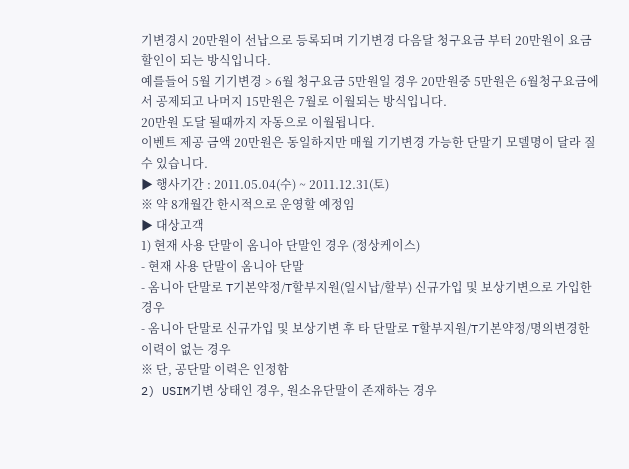기변경시 20만원이 선납으로 등록되며 기기변경 다음달 청구요금 부터 20만원이 요금 할인이 되는 방식입니다.
예를들어 5월 기기변경 > 6월 청구요금 5만원일 경우 20만원중 5만원은 6월청구요금에서 공제되고 나머지 15만원은 7월로 이월되는 방식입니다.
20만원 도달 될때까지 자동으로 이월됩니다.
이벤트 제공 금액 20만원은 동일하지만 매월 기기변경 가능한 단말기 모델명이 달라 질 수 있습니다.
▶ 행사기간 : 2011.05.04(수) ~ 2011.12.31(토)
※ 약 8개월간 한시적으로 운영할 예정임
▶ 대상고객
1) 현재 사용 단말이 옴니아 단말인 경우 (정상케이스)
- 현재 사용 단말이 옴니아 단말
- 옴니아 단말로 T기본약정/T할부지원(일시납/할부) 신규가입 및 보상기변으로 가입한 경우
- 옴니아 단말로 신규가입 및 보상기변 후 타 단말로 T할부지원/T기본약정/명의변경한 이력이 없는 경우
※ 단, 공단말 이력은 인정함
2) USIM기변 상태인 경우, 원소유단말이 존재하는 경우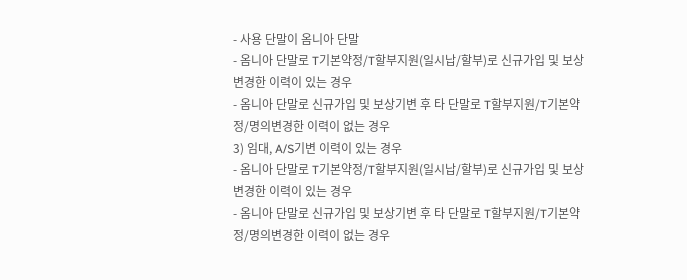- 사용 단말이 옴니아 단말
- 옴니아 단말로 T기본약정/T할부지원(일시납/할부)로 신규가입 및 보상변경한 이력이 있는 경우
- 옴니아 단말로 신규가입 및 보상기변 후 타 단말로 T할부지원/T기본약정/명의변경한 이력이 없는 경우
3) 임대, A/S기변 이력이 있는 경우
- 옴니아 단말로 T기본약정/T할부지원(일시납/할부)로 신규가입 및 보상변경한 이력이 있는 경우
- 옴니아 단말로 신규가입 및 보상기변 후 타 단말로 T할부지원/T기본약정/명의변경한 이력이 없는 경우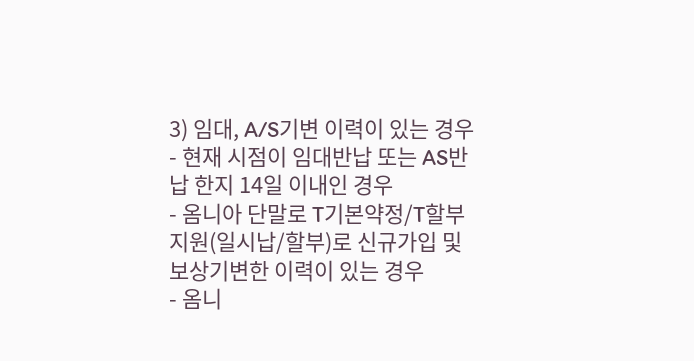3) 임대, A/S기변 이력이 있는 경우
- 현재 시점이 임대반납 또는 AS반납 한지 14일 이내인 경우
- 옴니아 단말로 T기본약정/T할부지원(일시납/할부)로 신규가입 및 보상기변한 이력이 있는 경우
- 옴니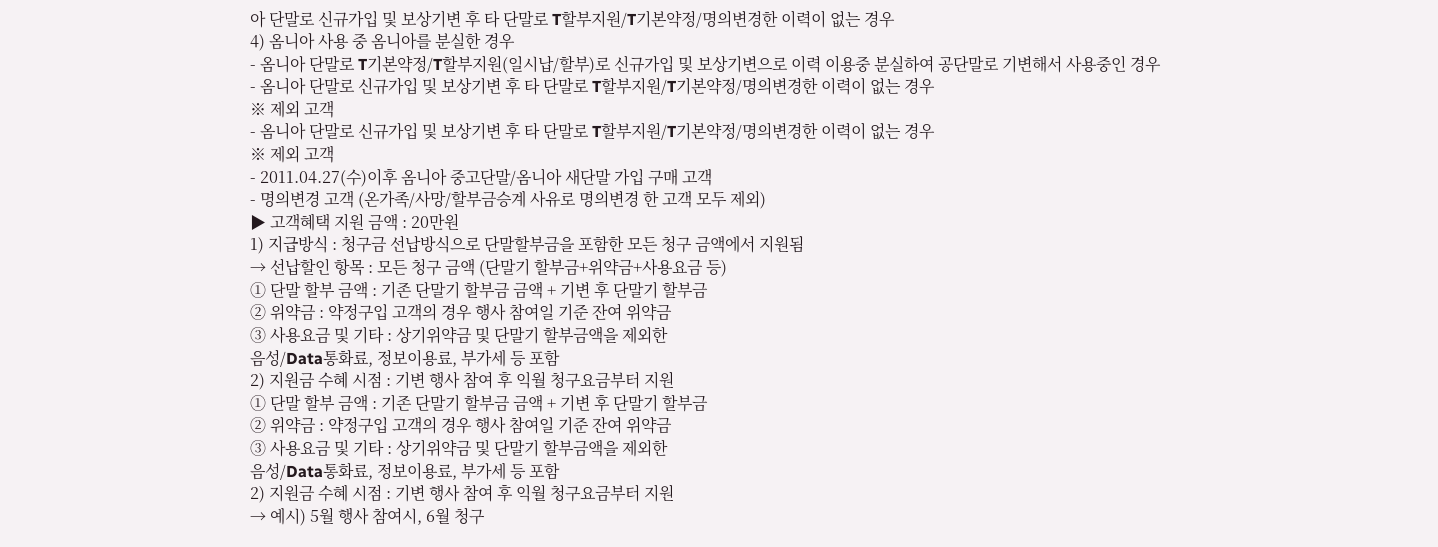아 단말로 신규가입 및 보상기변 후 타 단말로 T할부지원/T기본약정/명의변경한 이력이 없는 경우
4) 옴니아 사용 중 옴니아를 분실한 경우
- 옴니아 단말로 T기본약정/T할부지원(일시납/할부)로 신규가입 및 보상기변으로 이력 이용중 분실하여 공단말로 기변해서 사용중인 경우
- 옴니아 단말로 신규가입 및 보상기변 후 타 단말로 T할부지원/T기본약정/명의변경한 이력이 없는 경우
※ 제외 고객
- 옴니아 단말로 신규가입 및 보상기변 후 타 단말로 T할부지원/T기본약정/명의변경한 이력이 없는 경우
※ 제외 고객
- 2011.04.27(수)이후 옴니아 중고단말/옴니아 새단말 가입 구매 고객
- 명의변경 고객 (온가족/사망/할부금승계 사유로 명의변경 한 고객 모두 제외)
▶ 고객혜택 지원 금액 : 20만원
1) 지급방식 : 청구금 선납방식으로 단말할부금을 포함한 모든 청구 금액에서 지원됨
→ 선납할인 항목 : 모든 청구 금액 (단말기 할부금+위약금+사용요금 등)
① 단말 할부 금액 : 기존 단말기 할부금 금액 + 기변 후 단말기 할부금
② 위약금 : 약정구입 고객의 경우 행사 참여일 기준 잔여 위약금
③ 사용요금 및 기타 : 상기위약금 및 단말기 할부금액을 제외한
음성/Data통화료, 정보이용료, 부가세 등 포함
2) 지원금 수혜 시점 : 기변 행사 참여 후 익월 청구요금부터 지원
① 단말 할부 금액 : 기존 단말기 할부금 금액 + 기변 후 단말기 할부금
② 위약금 : 약정구입 고객의 경우 행사 참여일 기준 잔여 위약금
③ 사용요금 및 기타 : 상기위약금 및 단말기 할부금액을 제외한
음성/Data통화료, 정보이용료, 부가세 등 포함
2) 지원금 수혜 시점 : 기변 행사 참여 후 익월 청구요금부터 지원
→ 예시) 5월 행사 참여시, 6월 청구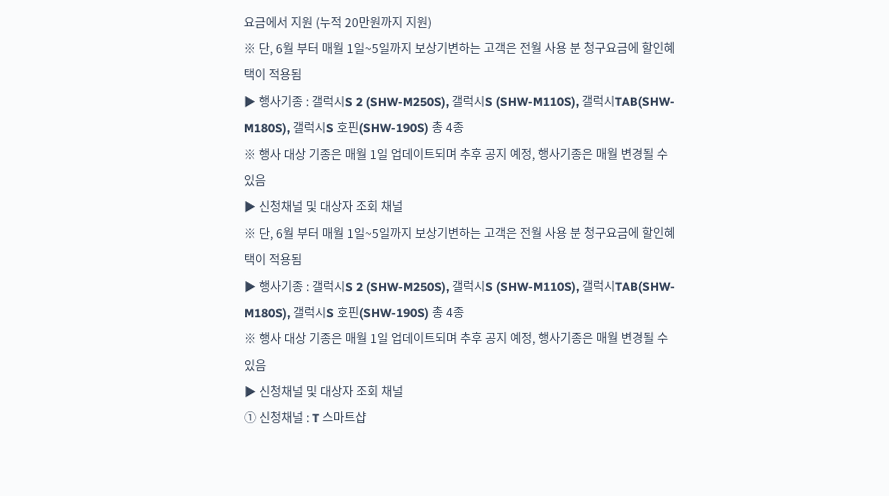요금에서 지원 (누적 20만원까지 지원)
※ 단, 6월 부터 매월 1일~5일까지 보상기변하는 고객은 전월 사용 분 청구요금에 할인혜택이 적용됨
▶ 행사기종 : 갤럭시S 2 (SHW-M250S), 갤럭시S (SHW-M110S), 갤럭시TAB(SHW-M180S), 갤럭시S 호핀(SHW-190S) 총 4종
※ 행사 대상 기종은 매월 1일 업데이트되며 추후 공지 예정, 행사기종은 매월 변경될 수 있음
▶ 신청채널 및 대상자 조회 채널
※ 단, 6월 부터 매월 1일~5일까지 보상기변하는 고객은 전월 사용 분 청구요금에 할인혜택이 적용됨
▶ 행사기종 : 갤럭시S 2 (SHW-M250S), 갤럭시S (SHW-M110S), 갤럭시TAB(SHW-M180S), 갤럭시S 호핀(SHW-190S) 총 4종
※ 행사 대상 기종은 매월 1일 업데이트되며 추후 공지 예정, 행사기종은 매월 변경될 수 있음
▶ 신청채널 및 대상자 조회 채널
① 신청채널 : T 스마트샵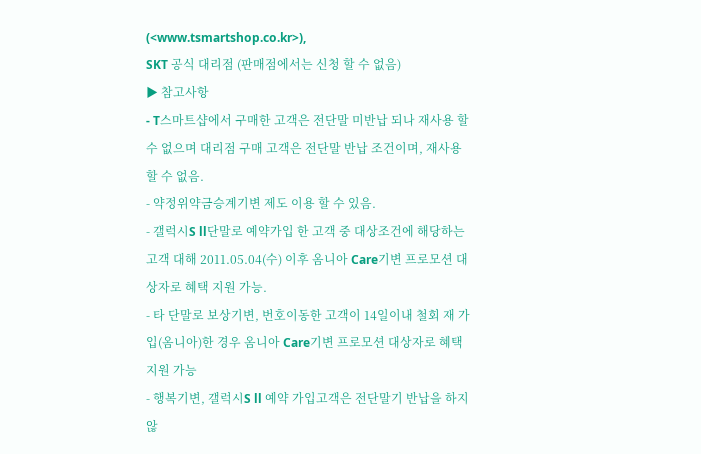(<www.tsmartshop.co.kr>),
SKT 공식 대리점 (판매점에서는 신청 할 수 없음)
▶ 참고사항
- T스마트샵에서 구매한 고객은 전단말 미반납 되나 재사용 할 수 없으며 대리점 구매 고객은 전단말 반납 조건이며, 재사용 할 수 없음.
- 약정위약금승계기변 제도 이용 할 수 있음.
- 갤럭시S ll단말로 예약가입 한 고객 중 대상조건에 해당하는 고객 대해 2011.05.04(수) 이후 옴니아 Care기변 프로모션 대상자로 혜택 지원 가능.
- 타 단말로 보상기변, 번호이동한 고객이 14일이내 철회 재 가입(옴니아)한 경우 옴니아 Care기변 프로모션 대상자로 혜택 지원 가능
- 행복기변, 갤럭시S ll 예약 가입고객은 전단말기 반납을 하지 않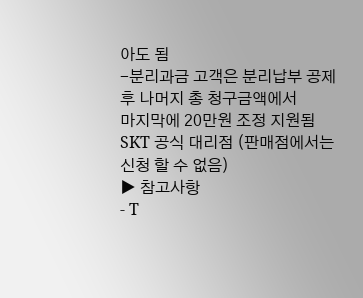아도 됨
-분리과금 고객은 분리납부 공제 후 나머지 총 청구금액에서
마지막에 20만원 조정 지원됨
SKT 공식 대리점 (판매점에서는 신청 할 수 없음)
▶ 참고사항
- T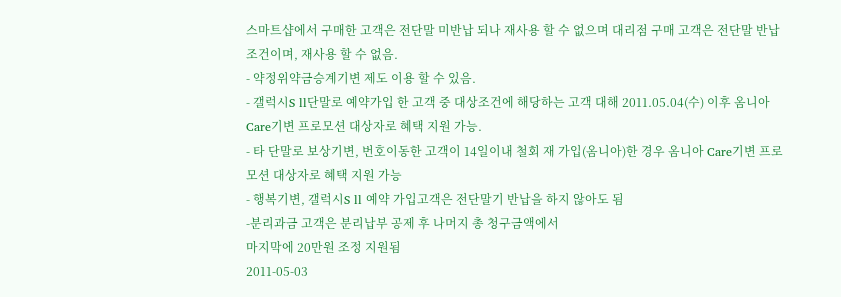스마트샵에서 구매한 고객은 전단말 미반납 되나 재사용 할 수 없으며 대리점 구매 고객은 전단말 반납 조건이며, 재사용 할 수 없음.
- 약정위약금승계기변 제도 이용 할 수 있음.
- 갤럭시S ll단말로 예약가입 한 고객 중 대상조건에 해당하는 고객 대해 2011.05.04(수) 이후 옴니아 Care기변 프로모션 대상자로 혜택 지원 가능.
- 타 단말로 보상기변, 번호이동한 고객이 14일이내 철회 재 가입(옴니아)한 경우 옴니아 Care기변 프로모션 대상자로 혜택 지원 가능
- 행복기변, 갤럭시S ll 예약 가입고객은 전단말기 반납을 하지 않아도 됨
-분리과금 고객은 분리납부 공제 후 나머지 총 청구금액에서
마지막에 20만원 조정 지원됨
2011-05-03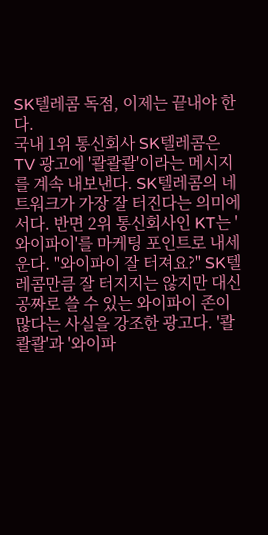SK텔레콤 독점, 이제는 끝내야 한다.
국내 1위 통신회사 SK텔레콤은 TV 광고에 '콸콸콸'이라는 메시지를 계속 내보낸다. SK텔레콤의 네트워크가 가장 잘 터진다는 의미에서다. 반면 2위 통신회사인 KT는 '와이파이'를 마케팅 포인트로 내세운다. "와이파이 잘 터져요?" SK텔레콤만큼 잘 터지지는 않지만 대신 공짜로 쓸 수 있는 와이파이 존이 많다는 사실을 강조한 광고다. '콸콸콸'과 '와이파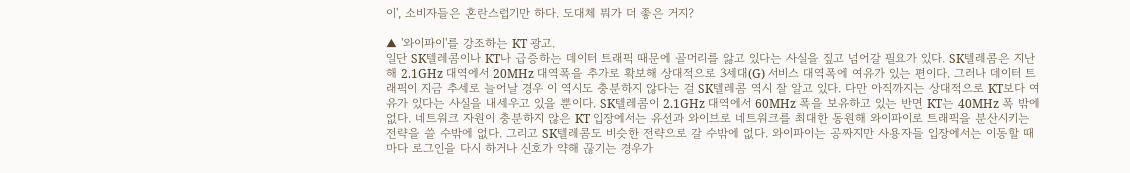이', 소비자들은 혼란스럽기만 하다. 도대체 뭐가 더 좋은 거지?

▲ '와이파이'를 강조하는 KT 광고.
일단 SK텔레콤이나 KT나 급증하는 데이터 트래픽 때문에 골머리를 앓고 있다는 사실을 짚고 넘어갈 필요가 있다. SK텔레콤은 지난해 2.1GHz 대역에서 20MHz 대역폭을 추가로 확보해 상대적으로 3세대(G) 서비스 대역폭에 여유가 있는 편이다. 그러나 데이터 트래픽이 지금 추세로 늘어날 경우 이 역시도 충분하지 않다는 걸 SK텔레콤 역시 잘 알고 있다. 다만 아직까지는 상대적으로 KT보다 여유가 있다는 사실을 내세우고 있을 뿐이다. SK텔레콤이 2.1GHz 대역에서 60MHz 폭을 보유하고 있는 반면 KT는 40MHz 폭 밖에 없다. 네트워크 자원이 충분하지 않은 KT 입장에서는 유선과 와이브로 네트워크를 최대한 동원해 와이파이로 트래픽을 분산시키는 전략을 쓸 수밖에 없다. 그리고 SK텔레콤도 비슷한 전략으로 갈 수밖에 없다. 와이파이는 공짜지만 사용자들 입장에서는 이동할 때마다 로그인을 다시 하거나 신호가 약해 끊기는 경우가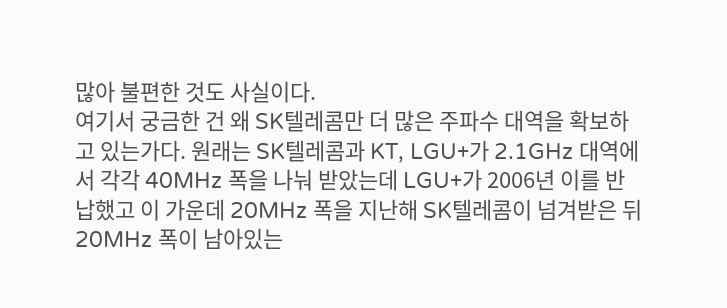많아 불편한 것도 사실이다.
여기서 궁금한 건 왜 SK텔레콤만 더 많은 주파수 대역을 확보하고 있는가다. 원래는 SK텔레콤과 KT, LGU+가 2.1GHz 대역에서 각각 40MHz 폭을 나눠 받았는데 LGU+가 2006년 이를 반납했고 이 가운데 20MHz 폭을 지난해 SK텔레콤이 넘겨받은 뒤 20MHz 폭이 남아있는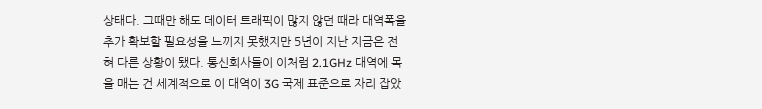상태다. 그때만 해도 데이터 트래픽이 많지 않던 때라 대역폭을 추가 확보할 필요성을 느끼지 못했지만 5년이 지난 지금은 전혀 다른 상황이 됐다. 통신회사들이 이처럼 2.1GHz 대역에 목을 매는 건 세계적으로 이 대역이 3G 국제 표준으로 자리 잡았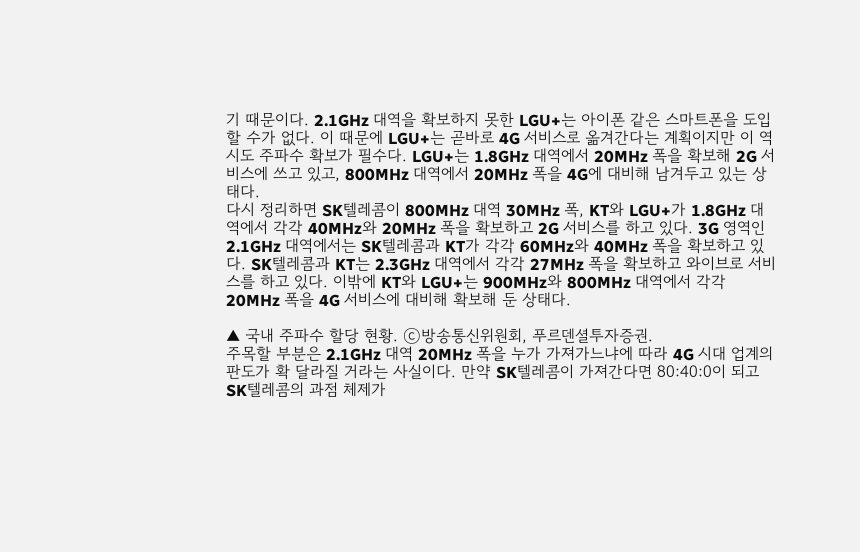기 때문이다. 2.1GHz 대역을 확보하지 못한 LGU+는 아이폰 같은 스마트폰을 도입할 수가 없다. 이 때문에 LGU+는 곧바로 4G 서비스로 옮겨간다는 계획이지만 이 역시도 주파수 확보가 필수다. LGU+는 1.8GHz 대역에서 20MHz 폭을 확보해 2G 서비스에 쓰고 있고, 800MHz 대역에서 20MHz 폭을 4G에 대비해 남겨두고 있는 상태다.
다시 정리하면 SK텔레콤이 800MHz 대역 30MHz 폭, KT와 LGU+가 1.8GHz 대역에서 각각 40MHz와 20MHz 폭을 확보하고 2G 서비스를 하고 있다. 3G 영역인 2.1GHz 대역에서는 SK텔레콤과 KT가 각각 60MHz와 40MHz 폭을 확보하고 있다. SK텔레콤과 KT는 2.3GHz 대역에서 각각 27MHz 폭을 확보하고 와이브로 서비스를 하고 있다. 이밖에 KT와 LGU+는 900MHz와 800MHz 대역에서 각각 20MHz 폭을 4G 서비스에 대비해 확보해 둔 상태다.

▲ 국내 주파수 할당 현황. ⓒ방송통신위원회, 푸르덴셜투자증권.
주목할 부분은 2.1GHz 대역 20MHz 폭을 누가 가져가느냐에 따라 4G 시대 업계의 판도가 확 달라질 거라는 사실이다. 만약 SK텔레콤이 가져간다면 80:40:0이 되고 SK텔레콤의 과점 체제가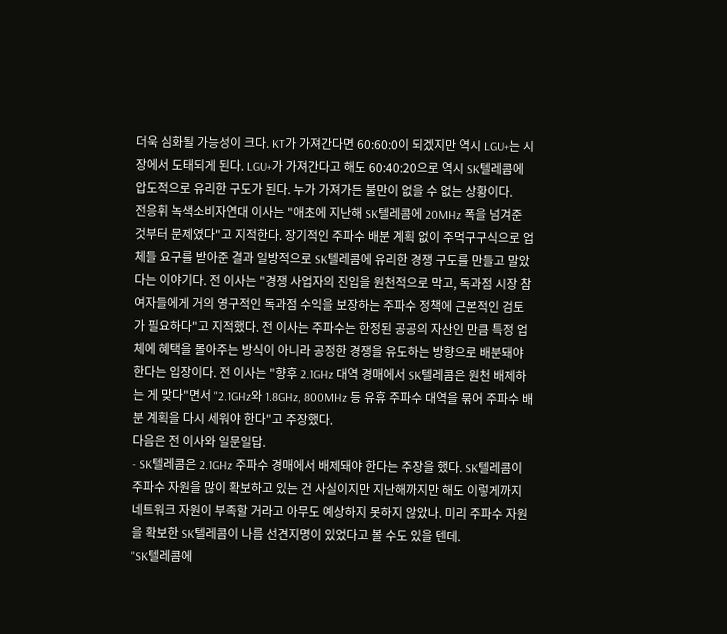더욱 심화될 가능성이 크다. KT가 가져간다면 60:60:0이 되겠지만 역시 LGU+는 시장에서 도태되게 된다. LGU+가 가져간다고 해도 60:40:20으로 역시 SK텔레콤에 압도적으로 유리한 구도가 된다. 누가 가져가든 불만이 없을 수 없는 상황이다.
전응휘 녹색소비자연대 이사는 "애초에 지난해 SK텔레콤에 20MHz 폭을 넘겨준 것부터 문제였다"고 지적한다. 장기적인 주파수 배분 계획 없이 주먹구구식으로 업체들 요구를 받아준 결과 일방적으로 SK텔레콤에 유리한 경쟁 구도를 만들고 말았다는 이야기다. 전 이사는 "경쟁 사업자의 진입을 원천적으로 막고, 독과점 시장 참여자들에게 거의 영구적인 독과점 수익을 보장하는 주파수 정책에 근본적인 검토가 필요하다"고 지적했다. 전 이사는 주파수는 한정된 공공의 자산인 만큼 특정 업체에 혜택을 몰아주는 방식이 아니라 공정한 경쟁을 유도하는 방향으로 배분돼야 한다는 입장이다. 전 이사는 "향후 2.1GHz 대역 경매에서 SK텔레콤은 원천 배제하는 게 맞다"면서 "2.1GHz와 1.8GHz, 800MHz 등 유휴 주파수 대역을 묶어 주파수 배분 계획을 다시 세워야 한다"고 주장했다.
다음은 전 이사와 일문일답.
- SK텔레콤은 2.1GHz 주파수 경매에서 배제돼야 한다는 주장을 했다. SK텔레콤이 주파수 자원을 많이 확보하고 있는 건 사실이지만 지난해까지만 해도 이렇게까지 네트워크 자원이 부족할 거라고 아무도 예상하지 못하지 않았나. 미리 주파수 자원을 확보한 SK텔레콤이 나름 선견지명이 있었다고 볼 수도 있을 텐데.
"SK텔레콤에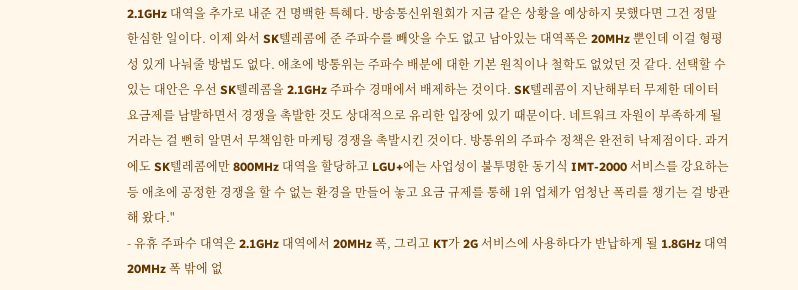2.1GHz 대역을 추가로 내준 건 명백한 특혜다. 방송통신위원회가 지금 같은 상황을 예상하지 못했다면 그건 정말 한심한 일이다. 이제 와서 SK텔레콤에 준 주파수를 빼앗을 수도 없고 남아있는 대역폭은 20MHz 뿐인데 이걸 형평성 있게 나눠줄 방법도 없다. 애초에 방통위는 주파수 배분에 대한 기본 원칙이나 철학도 없었던 것 같다. 선택할 수 있는 대안은 우선 SK텔레콤을 2.1GHz 주파수 경매에서 배제하는 것이다. SK텔레콤이 지난해부터 무제한 데이터 요금제를 남발하면서 경쟁을 촉발한 것도 상대적으로 유리한 입장에 있기 때문이다. 네트워크 자원이 부족하게 될 거라는 걸 뻔히 알면서 무책임한 마케팅 경쟁을 촉발시킨 것이다. 방통위의 주파수 정책은 완전히 낙제점이다. 과거에도 SK텔레콤에만 800MHz 대역을 할당하고 LGU+에는 사업성이 불투명한 동기식 IMT-2000 서비스를 강요하는 등 애초에 공정한 경쟁을 할 수 없는 환경을 만들어 놓고 요금 규제를 통해 1위 업체가 엄청난 폭리를 챙기는 걸 방관해 왔다."
- 유휴 주파수 대역은 2.1GHz 대역에서 20MHz 폭, 그리고 KT가 2G 서비스에 사용하다가 반납하게 될 1.8GHz 대역 20MHz 폭 밖에 없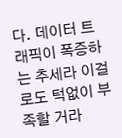다. 데이터 트래픽이 폭증하는 추세라 이걸로도 턱없이 부족할 거라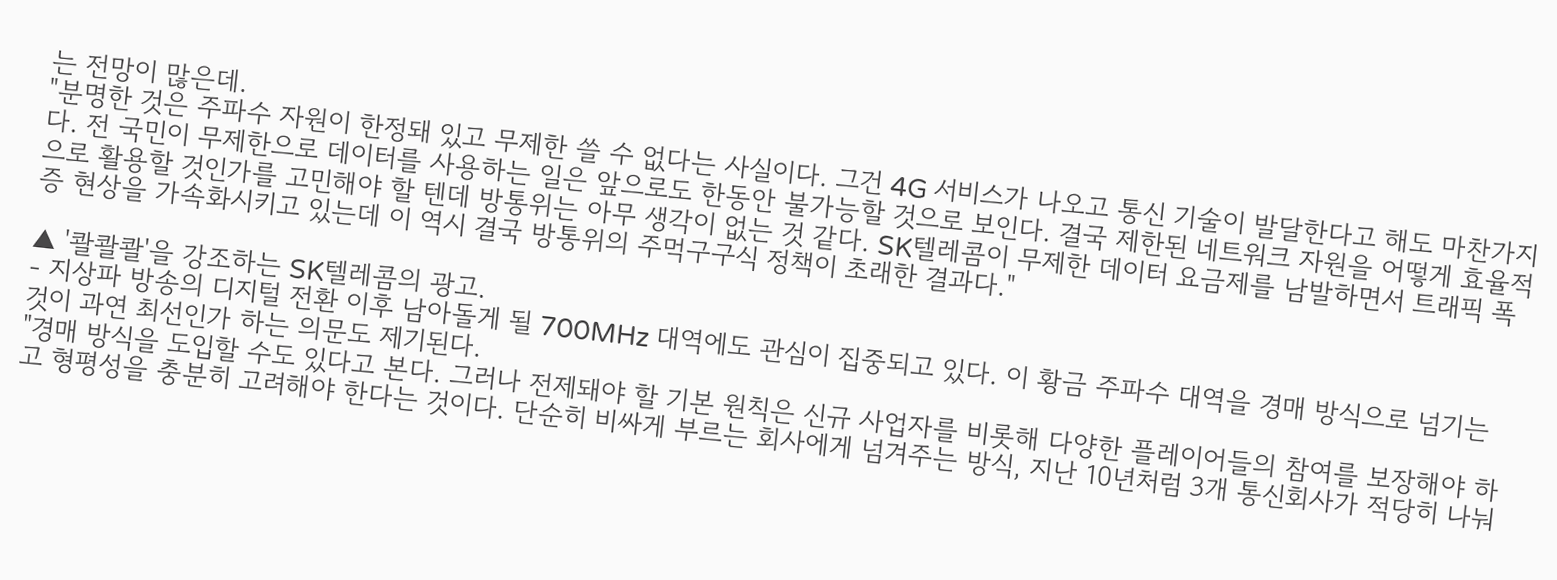는 전망이 많은데.
"분명한 것은 주파수 자원이 한정돼 있고 무제한 쓸 수 없다는 사실이다. 그건 4G 서비스가 나오고 통신 기술이 발달한다고 해도 마찬가지다. 전 국민이 무제한으로 데이터를 사용하는 일은 앞으로도 한동안 불가능할 것으로 보인다. 결국 제한된 네트워크 자원을 어떻게 효율적으로 활용할 것인가를 고민해야 할 텐데 방통위는 아무 생각이 없는 것 같다. SK텔레콤이 무제한 데이터 요금제를 남발하면서 트래픽 폭증 현상을 가속화시키고 있는데 이 역시 결국 방통위의 주먹구구식 정책이 초래한 결과다."

▲ '콸콸콸'을 강조하는 SK텔레콤의 광고.
- 지상파 방송의 디지털 전환 이후 남아돌게 될 700MHz 대역에도 관심이 집중되고 있다. 이 황금 주파수 대역을 경매 방식으로 넘기는 것이 과연 최선인가 하는 의문도 제기된다.
"경매 방식을 도입할 수도 있다고 본다. 그러나 전제돼야 할 기본 원칙은 신규 사업자를 비롯해 다양한 플레이어들의 참여를 보장해야 하고 형평성을 충분히 고려해야 한다는 것이다. 단순히 비싸게 부르는 회사에게 넘겨주는 방식, 지난 10년처럼 3개 통신회사가 적당히 나눠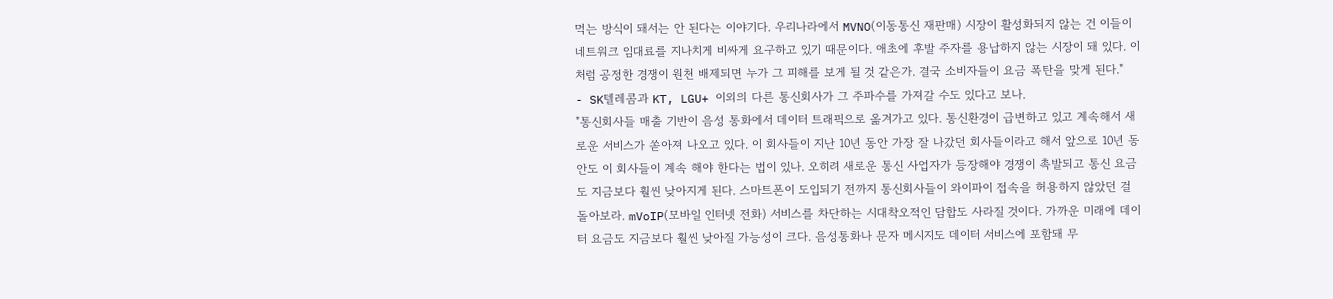먹는 방식이 돼서는 안 된다는 이야기다. 우리나라에서 MVNO(이동통신 재판매) 시장이 활성화되지 않는 건 이들이 네트워크 임대료를 지나치게 비싸게 요구하고 있기 때문이다. 애초에 후발 주자를 용납하지 않는 시장이 돼 있다. 이처럼 공정한 경쟁이 원천 배제되면 누가 그 피해를 보게 될 것 같은가. 결국 소비자들이 요금 폭탄을 맞게 된다."
- SK텔레콤과 KT, LGU+ 이외의 다른 통신회사가 그 주파수를 가져갈 수도 있다고 보나.
"통신회사들 매출 기반이 음성 통화에서 데이터 트래픽으로 옮겨가고 있다. 통신환경이 급변하고 있고 계속해서 새로운 서비스가 쏟아져 나오고 있다. 이 회사들이 지난 10년 동안 가장 잘 나갔던 회사들이라고 해서 앞으로 10년 동안도 이 회사들이 계속 해야 한다는 법이 있나. 오히려 새로운 통신 사업자가 등장해야 경쟁이 촉발되고 통신 요금도 지금보다 훨씬 낮아지게 된다. 스마트폰이 도입되기 전까지 통신회사들이 와이파이 접속을 허용하지 않았던 걸 돌아보라. mVoIP(모바일 인터넷 전화) 서비스를 차단하는 시대착오적인 담합도 사라질 것이다. 가까운 미래에 데이터 요금도 지금보다 훨씬 낮아질 가능성이 크다. 음성통화나 문자 메시지도 데이터 서비스에 포함돼 무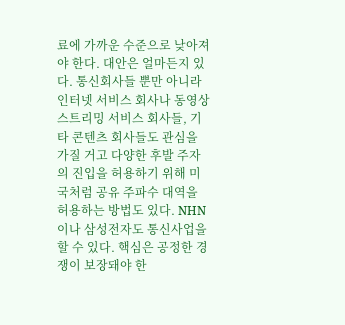료에 가까운 수준으로 낮아져야 한다. 대안은 얼마든지 있다. 통신회사들 뿐만 아니라 인터넷 서비스 회사나 동영상 스트리밍 서비스 회사들, 기타 콘텐츠 회사들도 관심을 가질 거고 다양한 후발 주자의 진입을 허용하기 위해 미국처럼 공유 주파수 대역을 허용하는 방법도 있다. NHN이나 삼성전자도 통신사업을 할 수 있다. 핵심은 공정한 경쟁이 보장돼야 한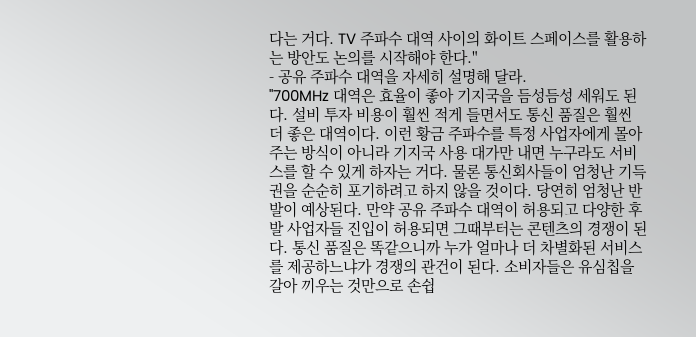다는 거다. TV 주파수 대역 사이의 화이트 스페이스를 활용하는 방안도 논의를 시작해야 한다."
- 공유 주파수 대역을 자세히 설명해 달라.
"700MHz 대역은 효율이 좋아 기지국을 듬성듬성 세워도 된다. 설비 투자 비용이 훨씬 적게 들면서도 통신 품질은 훨씬 더 좋은 대역이다. 이런 황금 주파수를 특정 사업자에게 몰아주는 방식이 아니라 기지국 사용 대가만 내면 누구라도 서비스를 할 수 있게 하자는 거다. 물론 통신회사들이 엄청난 기득권을 순순히 포기하려고 하지 않을 것이다. 당연히 엄청난 반발이 예상된다. 만약 공유 주파수 대역이 허용되고 다양한 후발 사업자들 진입이 허용되면 그때부터는 콘텐츠의 경쟁이 된다. 통신 품질은 똑같으니까 누가 얼마나 더 차별화된 서비스를 제공하느냐가 경쟁의 관건이 된다. 소비자들은 유심칩을 갈아 끼우는 것만으로 손쉽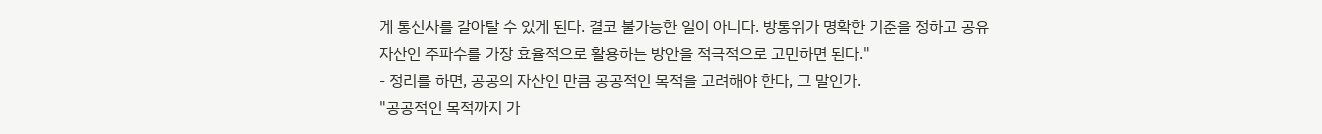게 통신사를 갈아탈 수 있게 된다. 결코 불가능한 일이 아니다. 방통위가 명확한 기준을 정하고 공유 자산인 주파수를 가장 효율적으로 활용하는 방안을 적극적으로 고민하면 된다."
- 정리를 하면, 공공의 자산인 만큼 공공적인 목적을 고려해야 한다, 그 말인가.
"공공적인 목적까지 가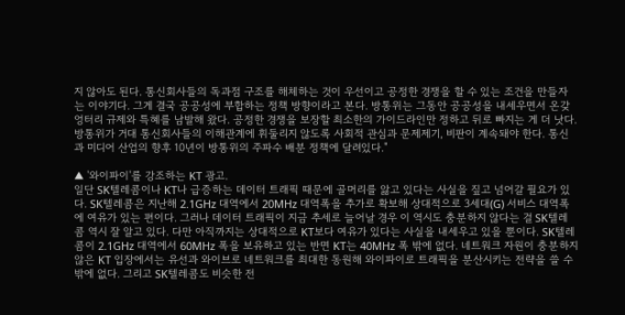지 않아도 된다. 통신회사들의 독과점 구조를 해체하는 것이 우선이고 공정한 경쟁을 할 수 있는 조건을 만들자는 이야기다. 그게 결국 공공성에 부합하는 정책 방향이라고 본다. 방통위는 그동안 공공성을 내세우면서 온갖 엉터리 규제와 특혜를 남발해 왔다. 공정한 경쟁을 보장할 최소한의 가이드라인만 정하고 뒤로 빠지는 게 더 낫다. 방통위가 거대 통신회사들의 이해관계에 휘둘리지 않도록 사회적 관심과 문제제기, 비판이 계속돼야 한다. 통신과 미디어 산업의 향후 10년이 방통위의 주파수 배분 정책에 달려있다."

▲ '와이파이'를 강조하는 KT 광고.
일단 SK텔레콤이나 KT나 급증하는 데이터 트래픽 때문에 골머리를 앓고 있다는 사실을 짚고 넘어갈 필요가 있다. SK텔레콤은 지난해 2.1GHz 대역에서 20MHz 대역폭을 추가로 확보해 상대적으로 3세대(G) 서비스 대역폭에 여유가 있는 편이다. 그러나 데이터 트래픽이 지금 추세로 늘어날 경우 이 역시도 충분하지 않다는 걸 SK텔레콤 역시 잘 알고 있다. 다만 아직까지는 상대적으로 KT보다 여유가 있다는 사실을 내세우고 있을 뿐이다. SK텔레콤이 2.1GHz 대역에서 60MHz 폭을 보유하고 있는 반면 KT는 40MHz 폭 밖에 없다. 네트워크 자원이 충분하지 않은 KT 입장에서는 유선과 와이브로 네트워크를 최대한 동원해 와이파이로 트래픽을 분산시키는 전략을 쓸 수밖에 없다. 그리고 SK텔레콤도 비슷한 전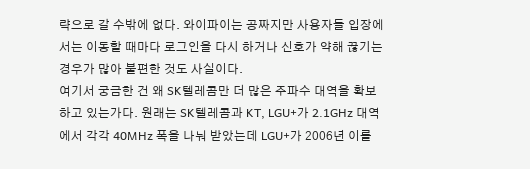략으로 갈 수밖에 없다. 와이파이는 공짜지만 사용자들 입장에서는 이동할 때마다 로그인을 다시 하거나 신호가 약해 끊기는 경우가 많아 불편한 것도 사실이다.
여기서 궁금한 건 왜 SK텔레콤만 더 많은 주파수 대역을 확보하고 있는가다. 원래는 SK텔레콤과 KT, LGU+가 2.1GHz 대역에서 각각 40MHz 폭을 나눠 받았는데 LGU+가 2006년 이를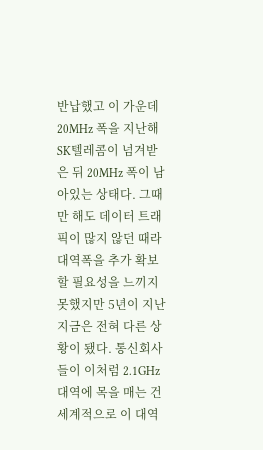반납했고 이 가운데 20MHz 폭을 지난해 SK텔레콤이 넘겨받은 뒤 20MHz 폭이 남아있는 상태다. 그때만 해도 데이터 트래픽이 많지 않던 때라 대역폭을 추가 확보할 필요성을 느끼지 못했지만 5년이 지난 지금은 전혀 다른 상황이 됐다. 통신회사들이 이처럼 2.1GHz 대역에 목을 매는 건 세계적으로 이 대역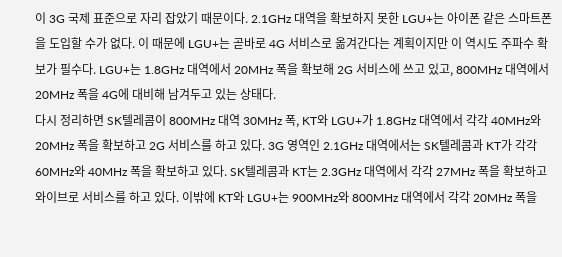이 3G 국제 표준으로 자리 잡았기 때문이다. 2.1GHz 대역을 확보하지 못한 LGU+는 아이폰 같은 스마트폰을 도입할 수가 없다. 이 때문에 LGU+는 곧바로 4G 서비스로 옮겨간다는 계획이지만 이 역시도 주파수 확보가 필수다. LGU+는 1.8GHz 대역에서 20MHz 폭을 확보해 2G 서비스에 쓰고 있고, 800MHz 대역에서 20MHz 폭을 4G에 대비해 남겨두고 있는 상태다.
다시 정리하면 SK텔레콤이 800MHz 대역 30MHz 폭, KT와 LGU+가 1.8GHz 대역에서 각각 40MHz와 20MHz 폭을 확보하고 2G 서비스를 하고 있다. 3G 영역인 2.1GHz 대역에서는 SK텔레콤과 KT가 각각 60MHz와 40MHz 폭을 확보하고 있다. SK텔레콤과 KT는 2.3GHz 대역에서 각각 27MHz 폭을 확보하고 와이브로 서비스를 하고 있다. 이밖에 KT와 LGU+는 900MHz와 800MHz 대역에서 각각 20MHz 폭을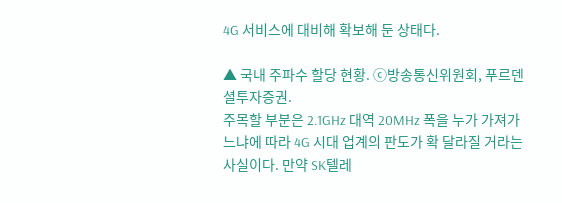4G 서비스에 대비해 확보해 둔 상태다.

▲ 국내 주파수 할당 현황. ⓒ방송통신위원회, 푸르덴셜투자증권.
주목할 부분은 2.1GHz 대역 20MHz 폭을 누가 가져가느냐에 따라 4G 시대 업계의 판도가 확 달라질 거라는 사실이다. 만약 SK텔레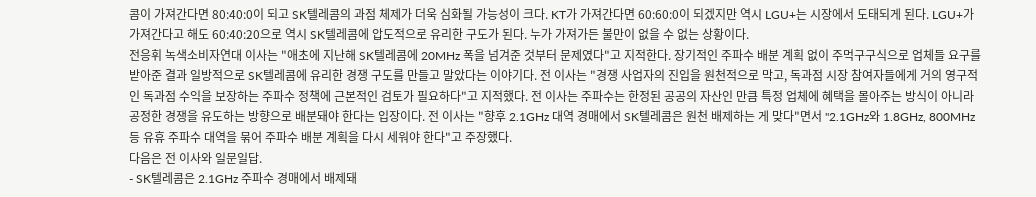콤이 가져간다면 80:40:0이 되고 SK텔레콤의 과점 체제가 더욱 심화될 가능성이 크다. KT가 가져간다면 60:60:0이 되겠지만 역시 LGU+는 시장에서 도태되게 된다. LGU+가 가져간다고 해도 60:40:20으로 역시 SK텔레콤에 압도적으로 유리한 구도가 된다. 누가 가져가든 불만이 없을 수 없는 상황이다.
전응휘 녹색소비자연대 이사는 "애초에 지난해 SK텔레콤에 20MHz 폭을 넘겨준 것부터 문제였다"고 지적한다. 장기적인 주파수 배분 계획 없이 주먹구구식으로 업체들 요구를 받아준 결과 일방적으로 SK텔레콤에 유리한 경쟁 구도를 만들고 말았다는 이야기다. 전 이사는 "경쟁 사업자의 진입을 원천적으로 막고, 독과점 시장 참여자들에게 거의 영구적인 독과점 수익을 보장하는 주파수 정책에 근본적인 검토가 필요하다"고 지적했다. 전 이사는 주파수는 한정된 공공의 자산인 만큼 특정 업체에 혜택을 몰아주는 방식이 아니라 공정한 경쟁을 유도하는 방향으로 배분돼야 한다는 입장이다. 전 이사는 "향후 2.1GHz 대역 경매에서 SK텔레콤은 원천 배제하는 게 맞다"면서 "2.1GHz와 1.8GHz, 800MHz 등 유휴 주파수 대역을 묶어 주파수 배분 계획을 다시 세워야 한다"고 주장했다.
다음은 전 이사와 일문일답.
- SK텔레콤은 2.1GHz 주파수 경매에서 배제돼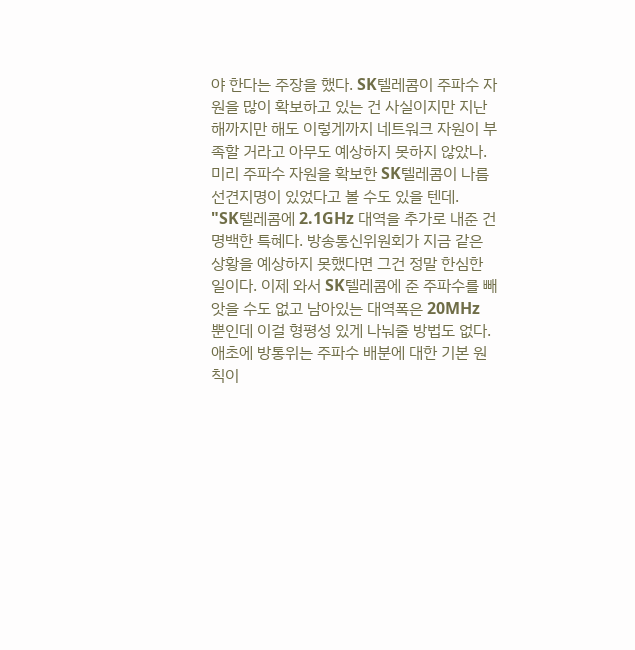야 한다는 주장을 했다. SK텔레콤이 주파수 자원을 많이 확보하고 있는 건 사실이지만 지난해까지만 해도 이렇게까지 네트워크 자원이 부족할 거라고 아무도 예상하지 못하지 않았나. 미리 주파수 자원을 확보한 SK텔레콤이 나름 선견지명이 있었다고 볼 수도 있을 텐데.
"SK텔레콤에 2.1GHz 대역을 추가로 내준 건 명백한 특혜다. 방송통신위원회가 지금 같은 상황을 예상하지 못했다면 그건 정말 한심한 일이다. 이제 와서 SK텔레콤에 준 주파수를 빼앗을 수도 없고 남아있는 대역폭은 20MHz 뿐인데 이걸 형평성 있게 나눠줄 방법도 없다. 애초에 방통위는 주파수 배분에 대한 기본 원칙이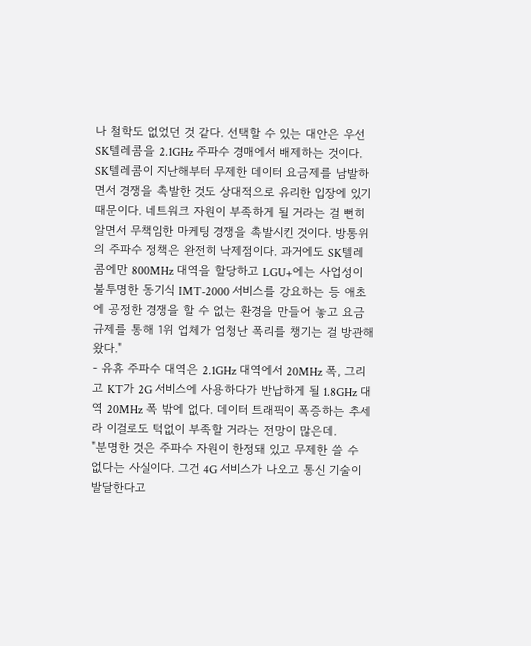나 철학도 없었던 것 같다. 선택할 수 있는 대안은 우선 SK텔레콤을 2.1GHz 주파수 경매에서 배제하는 것이다. SK텔레콤이 지난해부터 무제한 데이터 요금제를 남발하면서 경쟁을 촉발한 것도 상대적으로 유리한 입장에 있기 때문이다. 네트워크 자원이 부족하게 될 거라는 걸 뻔히 알면서 무책임한 마케팅 경쟁을 촉발시킨 것이다. 방통위의 주파수 정책은 완전히 낙제점이다. 과거에도 SK텔레콤에만 800MHz 대역을 할당하고 LGU+에는 사업성이 불투명한 동기식 IMT-2000 서비스를 강요하는 등 애초에 공정한 경쟁을 할 수 없는 환경을 만들어 놓고 요금 규제를 통해 1위 업체가 엄청난 폭리를 챙기는 걸 방관해 왔다."
- 유휴 주파수 대역은 2.1GHz 대역에서 20MHz 폭, 그리고 KT가 2G 서비스에 사용하다가 반납하게 될 1.8GHz 대역 20MHz 폭 밖에 없다. 데이터 트래픽이 폭증하는 추세라 이걸로도 턱없이 부족할 거라는 전망이 많은데.
"분명한 것은 주파수 자원이 한정돼 있고 무제한 쓸 수 없다는 사실이다. 그건 4G 서비스가 나오고 통신 기술이 발달한다고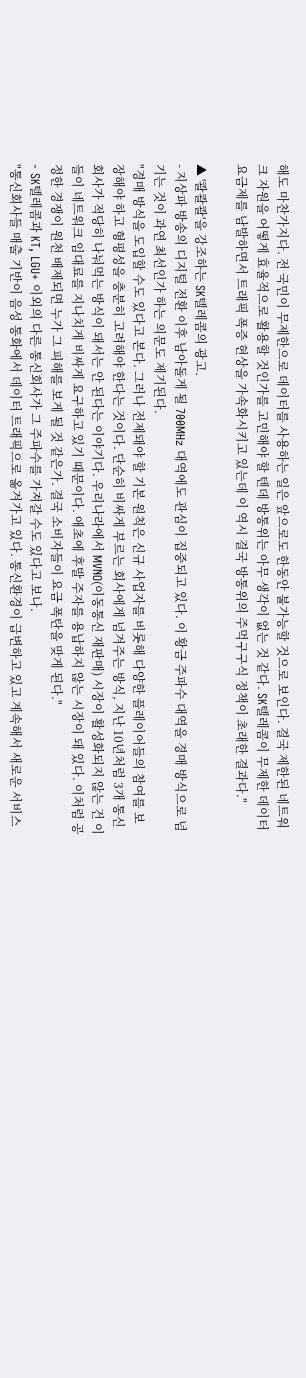해도 마찬가지다. 전 국민이 무제한으로 데이터를 사용하는 일은 앞으로도 한동안 불가능할 것으로 보인다. 결국 제한된 네트워크 자원을 어떻게 효율적으로 활용할 것인가를 고민해야 할 텐데 방통위는 아무 생각이 없는 것 같다. SK텔레콤이 무제한 데이터 요금제를 남발하면서 트래픽 폭증 현상을 가속화시키고 있는데 이 역시 결국 방통위의 주먹구구식 정책이 초래한 결과다."

▲ '콸콸콸'을 강조하는 SK텔레콤의 광고.
- 지상파 방송의 디지털 전환 이후 남아돌게 될 700MHz 대역에도 관심이 집중되고 있다. 이 황금 주파수 대역을 경매 방식으로 넘기는 것이 과연 최선인가 하는 의문도 제기된다.
"경매 방식을 도입할 수도 있다고 본다. 그러나 전제돼야 할 기본 원칙은 신규 사업자를 비롯해 다양한 플레이어들의 참여를 보장해야 하고 형평성을 충분히 고려해야 한다는 것이다. 단순히 비싸게 부르는 회사에게 넘겨주는 방식, 지난 10년처럼 3개 통신회사가 적당히 나눠먹는 방식이 돼서는 안 된다는 이야기다. 우리나라에서 MVNO(이동통신 재판매) 시장이 활성화되지 않는 건 이들이 네트워크 임대료를 지나치게 비싸게 요구하고 있기 때문이다. 애초에 후발 주자를 용납하지 않는 시장이 돼 있다. 이처럼 공정한 경쟁이 원천 배제되면 누가 그 피해를 보게 될 것 같은가. 결국 소비자들이 요금 폭탄을 맞게 된다."
- SK텔레콤과 KT, LGU+ 이외의 다른 통신회사가 그 주파수를 가져갈 수도 있다고 보나.
"통신회사들 매출 기반이 음성 통화에서 데이터 트래픽으로 옮겨가고 있다. 통신환경이 급변하고 있고 계속해서 새로운 서비스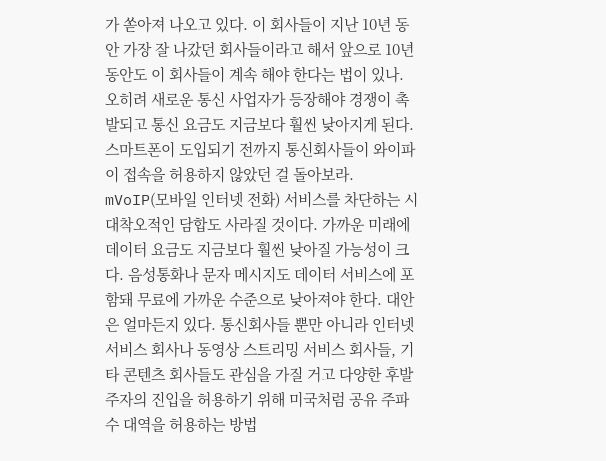가 쏟아져 나오고 있다. 이 회사들이 지난 10년 동안 가장 잘 나갔던 회사들이라고 해서 앞으로 10년 동안도 이 회사들이 계속 해야 한다는 법이 있나. 오히려 새로운 통신 사업자가 등장해야 경쟁이 촉발되고 통신 요금도 지금보다 훨씬 낮아지게 된다. 스마트폰이 도입되기 전까지 통신회사들이 와이파이 접속을 허용하지 않았던 걸 돌아보라. mVoIP(모바일 인터넷 전화) 서비스를 차단하는 시대착오적인 담합도 사라질 것이다. 가까운 미래에 데이터 요금도 지금보다 훨씬 낮아질 가능성이 크다. 음성통화나 문자 메시지도 데이터 서비스에 포함돼 무료에 가까운 수준으로 낮아져야 한다. 대안은 얼마든지 있다. 통신회사들 뿐만 아니라 인터넷 서비스 회사나 동영상 스트리밍 서비스 회사들, 기타 콘텐츠 회사들도 관심을 가질 거고 다양한 후발 주자의 진입을 허용하기 위해 미국처럼 공유 주파수 대역을 허용하는 방법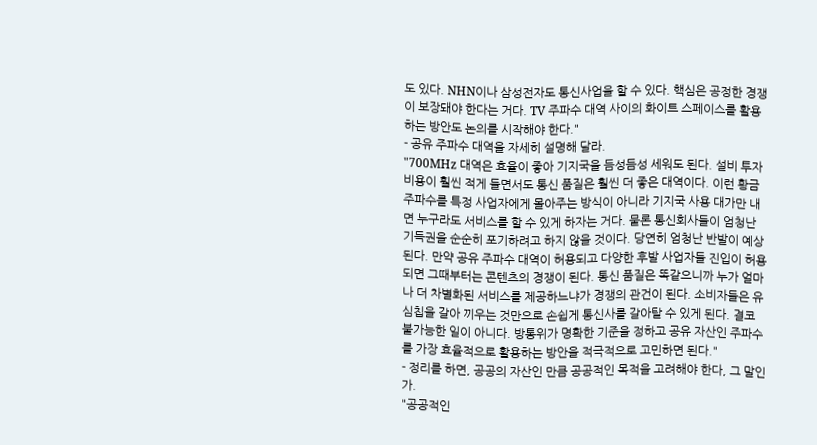도 있다. NHN이나 삼성전자도 통신사업을 할 수 있다. 핵심은 공정한 경쟁이 보장돼야 한다는 거다. TV 주파수 대역 사이의 화이트 스페이스를 활용하는 방안도 논의를 시작해야 한다."
- 공유 주파수 대역을 자세히 설명해 달라.
"700MHz 대역은 효율이 좋아 기지국을 듬성듬성 세워도 된다. 설비 투자 비용이 훨씬 적게 들면서도 통신 품질은 훨씬 더 좋은 대역이다. 이런 황금 주파수를 특정 사업자에게 몰아주는 방식이 아니라 기지국 사용 대가만 내면 누구라도 서비스를 할 수 있게 하자는 거다. 물론 통신회사들이 엄청난 기득권을 순순히 포기하려고 하지 않을 것이다. 당연히 엄청난 반발이 예상된다. 만약 공유 주파수 대역이 허용되고 다양한 후발 사업자들 진입이 허용되면 그때부터는 콘텐츠의 경쟁이 된다. 통신 품질은 똑같으니까 누가 얼마나 더 차별화된 서비스를 제공하느냐가 경쟁의 관건이 된다. 소비자들은 유심칩을 갈아 끼우는 것만으로 손쉽게 통신사를 갈아탈 수 있게 된다. 결코 불가능한 일이 아니다. 방통위가 명확한 기준을 정하고 공유 자산인 주파수를 가장 효율적으로 활용하는 방안을 적극적으로 고민하면 된다."
- 정리를 하면, 공공의 자산인 만큼 공공적인 목적을 고려해야 한다, 그 말인가.
"공공적인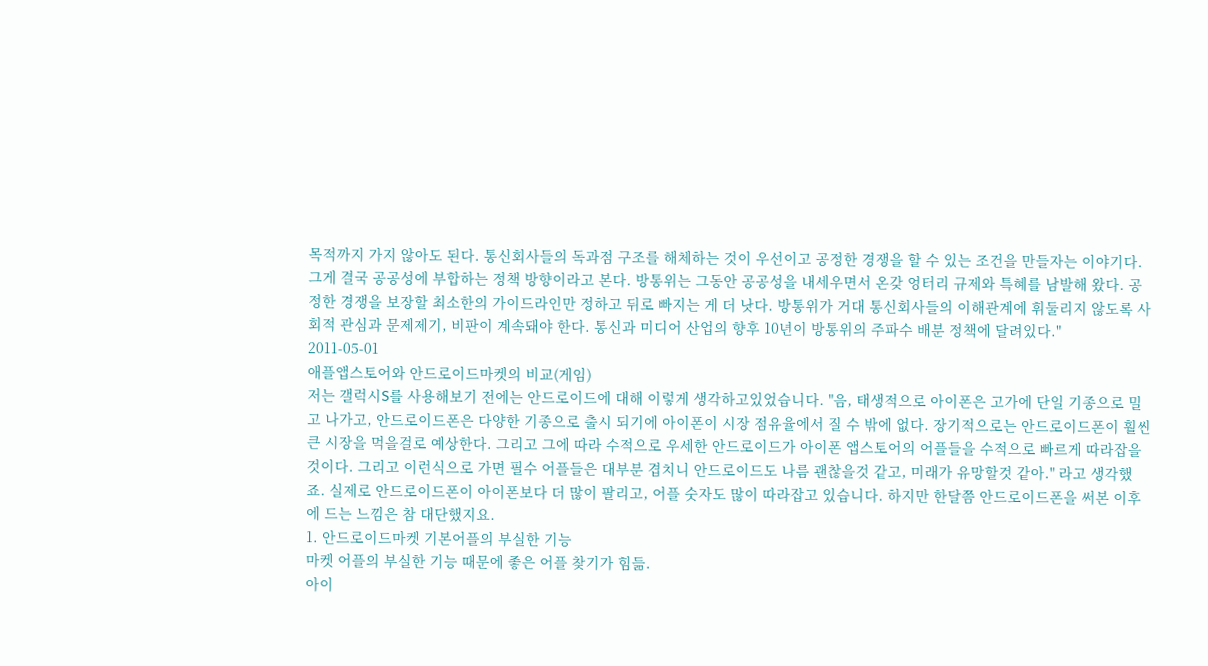목적까지 가지 않아도 된다. 통신회사들의 독과점 구조를 해체하는 것이 우선이고 공정한 경쟁을 할 수 있는 조건을 만들자는 이야기다. 그게 결국 공공성에 부합하는 정책 방향이라고 본다. 방통위는 그동안 공공성을 내세우면서 온갖 엉터리 규제와 특혜를 남발해 왔다. 공정한 경쟁을 보장할 최소한의 가이드라인만 정하고 뒤로 빠지는 게 더 낫다. 방통위가 거대 통신회사들의 이해관계에 휘둘리지 않도록 사회적 관심과 문제제기, 비판이 계속돼야 한다. 통신과 미디어 산업의 향후 10년이 방통위의 주파수 배분 정책에 달려있다."
2011-05-01
애플앱스토어와 안드로이드마켓의 비교(게임)
저는 갤럭시S를 사용해보기 전에는 안드로이드에 대해 이렇게 생각하고있었습니다. "음, 태생적으로 아이폰은 고가에 단일 기종으로 밀고 나가고, 안드로이드폰은 다양한 기종으로 출시 되기에 아이폰이 시장 점유율에서 질 수 밖에 없다. 장기적으로는 안드로이드폰이 훨씬 큰 시장을 먹을걸로 예상한다. 그리고 그에 따라 수적으로 우세한 안드로이드가 아이폰 앱스토어의 어플들을 수적으로 빠르게 따라잡을것이다. 그리고 이런식으로 가면 필수 어플들은 대부분 겹치니 안드로이드도 나름 괜찮을것 같고, 미래가 유망할것 같아." 라고 생각했죠. 실제로 안드로이드폰이 아이폰보다 더 많이 팔리고, 어플 숫자도 많이 따라잡고 있습니다. 하지만 한달쯤 안드로이드폰을 써본 이후에 드는 느낌은 참 대단했지요.
1. 안드로이드마켓 기본어플의 부실한 기능
마켓 어플의 부실한 기능 때문에 좋은 어플 찾기가 힘듦.
아이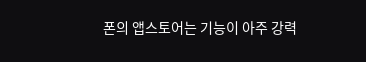폰의 앱스토어는 기능이 아주 강력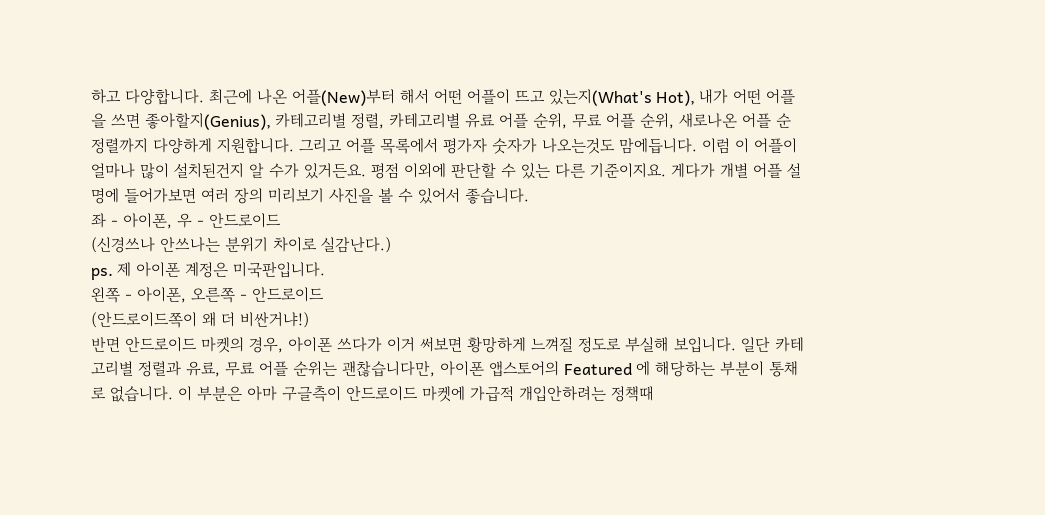하고 다양합니다. 최근에 나온 어플(New)부터 해서 어떤 어플이 뜨고 있는지(What's Hot), 내가 어떤 어플을 쓰면 좋아할지(Genius), 카테고리별 정렬, 카테고리별 유료 어플 순위, 무료 어플 순위, 새로나온 어플 순 정렬까지 다양하게 지원합니다. 그리고 어플 목록에서 평가자 숫자가 나오는것도 맘에듭니다. 이럼 이 어플이 얼마나 많이 설치된건지 알 수가 있거든요. 평점 이외에 판단할 수 있는 다른 기준이지요. 게다가 개별 어플 설명에 들어가보면 여러 장의 미리보기 사진을 볼 수 있어서 좋습니다.
좌 - 아이폰, 우 - 안드로이드
(신경쓰나 안쓰나는 분위기 차이로 실감난다.)
ps. 제 아이폰 계정은 미국판입니다.
왼쪽 - 아이폰, 오른쪽 - 안드로이드
(안드로이드쪽이 왜 더 비싼거냐!)
반면 안드로이드 마켓의 경우, 아이폰 쓰다가 이거 써보면 황망하게 느껴질 정도로 부실해 보입니다. 일단 카테고리별 정렬과 유료, 무료 어플 순위는 괜찮습니다만, 아이폰 앱스토어의 Featured 에 해당하는 부분이 통채로 없습니다. 이 부분은 아마 구글측이 안드로이드 마켓에 가급적 개입안하려는 정책때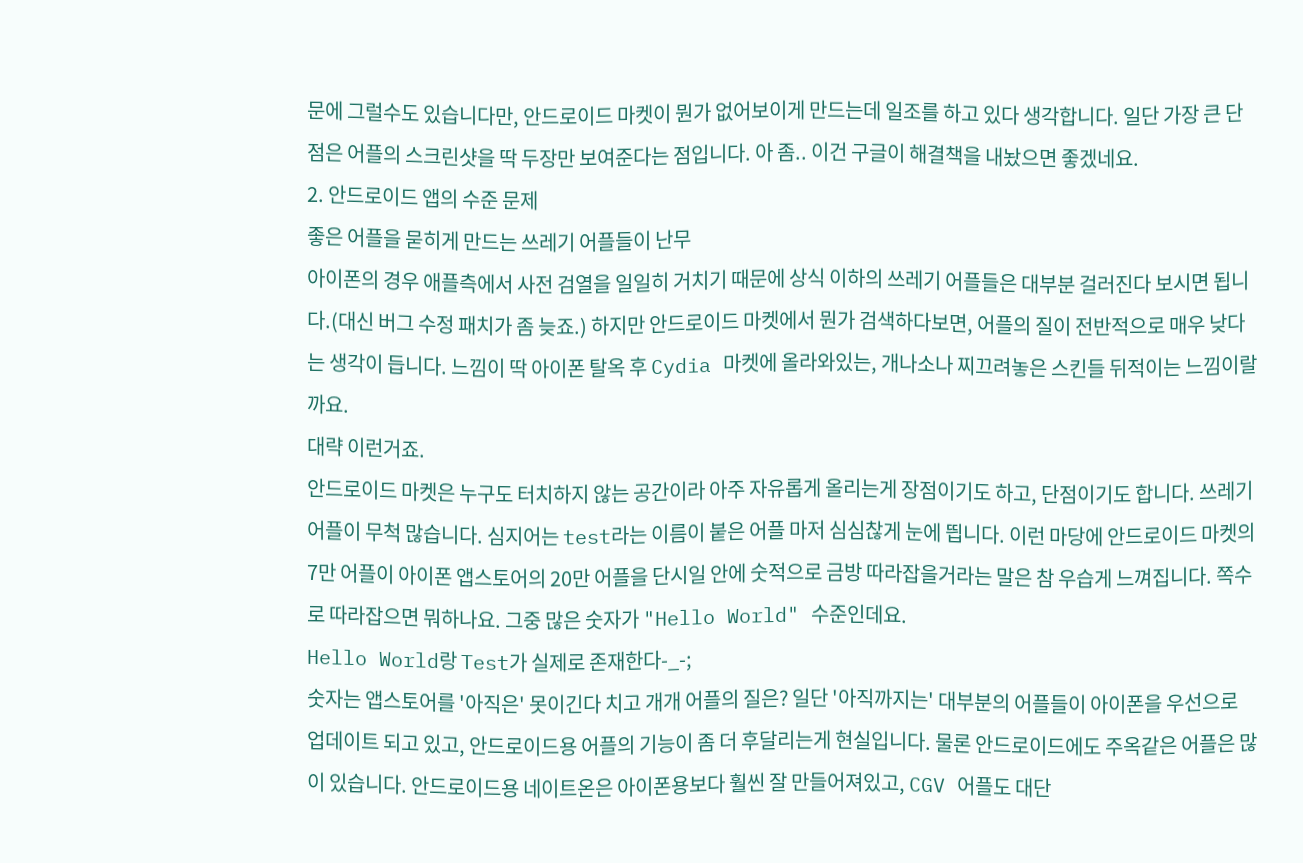문에 그럴수도 있습니다만, 안드로이드 마켓이 뭔가 없어보이게 만드는데 일조를 하고 있다 생각합니다. 일단 가장 큰 단점은 어플의 스크린샷을 딱 두장만 보여준다는 점입니다. 아 좀.. 이건 구글이 해결책을 내놨으면 좋겠네요.
2. 안드로이드 앱의 수준 문제
좋은 어플을 묻히게 만드는 쓰레기 어플들이 난무
아이폰의 경우 애플측에서 사전 검열을 일일히 거치기 때문에 상식 이하의 쓰레기 어플들은 대부분 걸러진다 보시면 됩니다.(대신 버그 수정 패치가 좀 늦죠.) 하지만 안드로이드 마켓에서 뭔가 검색하다보면, 어플의 질이 전반적으로 매우 낮다는 생각이 듭니다. 느낌이 딱 아이폰 탈옥 후 Cydia 마켓에 올라와있는, 개나소나 찌끄려놓은 스킨들 뒤적이는 느낌이랄까요.
대략 이런거죠.
안드로이드 마켓은 누구도 터치하지 않는 공간이라 아주 자유롭게 올리는게 장점이기도 하고, 단점이기도 합니다. 쓰레기 어플이 무척 많습니다. 심지어는 test라는 이름이 붙은 어플 마저 심심찮게 눈에 띕니다. 이런 마당에 안드로이드 마켓의 7만 어플이 아이폰 앱스토어의 20만 어플을 단시일 안에 숫적으로 금방 따라잡을거라는 말은 참 우습게 느껴집니다. 쪽수로 따라잡으면 뭐하나요. 그중 많은 숫자가 "Hello World" 수준인데요.
Hello World랑 Test가 실제로 존재한다-_-;
숫자는 앱스토어를 '아직은' 못이긴다 치고 개개 어플의 질은? 일단 '아직까지는' 대부분의 어플들이 아이폰을 우선으로 업데이트 되고 있고, 안드로이드용 어플의 기능이 좀 더 후달리는게 현실입니다. 물론 안드로이드에도 주옥같은 어플은 많이 있습니다. 안드로이드용 네이트온은 아이폰용보다 훨씬 잘 만들어져있고, CGV 어플도 대단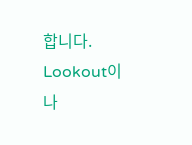합니다. Lookout이나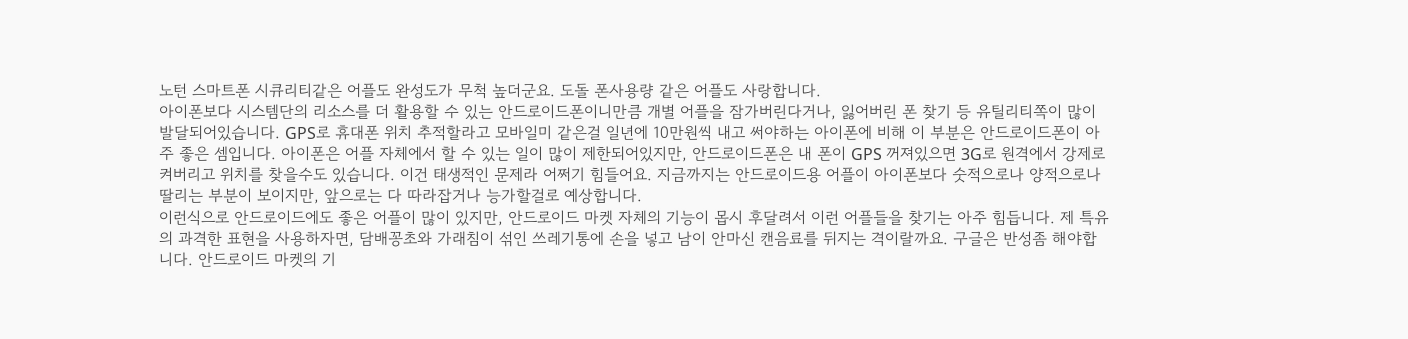노턴 스마트폰 시큐리티같은 어플도 완성도가 무척 높더군요. 도돌 폰사용량 같은 어플도 사랑합니다.
아이폰보다 시스템단의 리소스를 더 활용할 수 있는 안드로이드폰이니만큼 개별 어플을 잠가버린다거나, 잃어버린 폰 찾기 등 유틸리티쪽이 많이 발달되어있습니다. GPS로 휴대폰 위치 추적할라고 모바일미 같은걸 일년에 10만원씩 내고 써야하는 아이폰에 비해 이 부분은 안드로이드폰이 아주 좋은 셈입니다. 아이폰은 어플 자체에서 할 수 있는 일이 많이 제한되어있지만, 안드로이드폰은 내 폰이 GPS 꺼져있으면 3G로 원격에서 강제로 켜버리고 위치를 찾을수도 있습니다. 이건 태생적인 문제라 어쩌기 힘들어요. 지금까지는 안드로이드용 어플이 아이폰보다 숫적으로나 양적으로나 딸리는 부분이 보이지만, 앞으로는 다 따라잡거나 능가할걸로 예상합니다.
이런식으로 안드로이드에도 좋은 어플이 많이 있지만, 안드로이드 마켓 자체의 기능이 몹시 후달려서 이런 어플들을 찾기는 아주 힘듭니다. 제 특유의 과격한 표현을 사용하자면, 담배꽁초와 가래침이 섞인 쓰레기통에 손을 넣고 남이 안마신 캔음료를 뒤지는 격이랄까요. 구글은 반성좀 해야합니다. 안드로이드 마켓의 기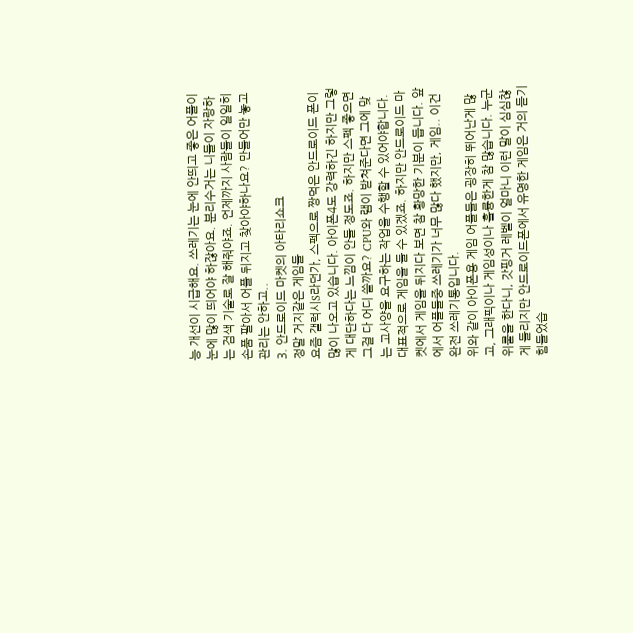능 개선이 시급해요. 쓰레기는 눈에 안띄고 좋은 어플이 눈에 많이 띄어야 하잖아요. 분리수거는 니들이 자랑하는 검색 기술로 잘 해줘야죠. 언제까지 사람들이 일일히 손품 팔아서 어플 뒤지고 찾아야하나요? 만들어만 놓고 관리는 안하고..
3. 안드로이드 마켓의 아타리쇼크
정말 거지같은 게임들
요즘 갤럭시S라던가, 스펙으로 짱먹은 안드로이드 폰이 많이 나오고 있습니다. 아이폰4도 강력하긴 하지만 그렇게 대단하다는 느낌이 안들 정도죠. 하지만 스펙 좋으면 그걸 다 어디 쓸까요? CPU와 램이 받쳐준다면 그에 맞는 고사양을 요구하는 작업을 수행할 수 있어야합니다. 대표적으로 게임을 들 수 있겠죠. 하지만 안드로이드 마켓에서 게임을 뒤지다 보면 참 황망한 기분이 듭니다. 앞에서 어플들중 쓰레기가 너무 많다 했지만, 게임.. 이건 완전 쓰레기통입니다.
위와 같이 아이폰용 게임 어플들은 굉장히 뛰어난게 많고, 그래픽이나 게임성이나 훌륭한게 참 많습니다. 누군 위룰을 한다니, 갓핑거 레벨이 얼마니 이런 말이 심심찮게 들리지만 안드로이드폰에서 유명한 게임은 거의 듣기 힘들었습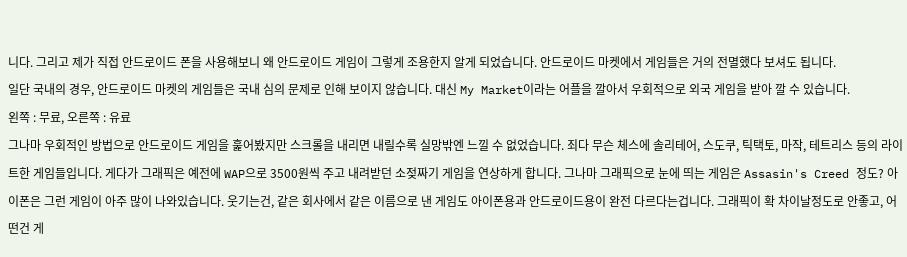니다. 그리고 제가 직접 안드로이드 폰을 사용해보니 왜 안드로이드 게임이 그렇게 조용한지 알게 되었습니다. 안드로이드 마켓에서 게임들은 거의 전멸했다 보셔도 됩니다.
일단 국내의 경우, 안드로이드 마켓의 게임들은 국내 심의 문제로 인해 보이지 않습니다. 대신 My Market이라는 어플을 깔아서 우회적으로 외국 게임을 받아 깔 수 있습니다.
왼쪽 : 무료, 오른쪽 : 유료
그나마 우회적인 방법으로 안드로이드 게임을 훑어봤지만 스크롤을 내리면 내릴수록 실망밖엔 느낄 수 없었습니다. 죄다 무슨 체스에 솔리테어, 스도쿠, 틱택토, 마작, 테트리스 등의 라이트한 게임들입니다. 게다가 그래픽은 예전에 WAP으로 3500원씩 주고 내려받던 소젖짜기 게임을 연상하게 합니다. 그나마 그래픽으로 눈에 띄는 게임은 Assasin's Creed 정도? 아이폰은 그런 게임이 아주 많이 나와있습니다. 웃기는건, 같은 회사에서 같은 이름으로 낸 게임도 아이폰용과 안드로이드용이 완전 다르다는겁니다. 그래픽이 확 차이날정도로 안좋고, 어떤건 게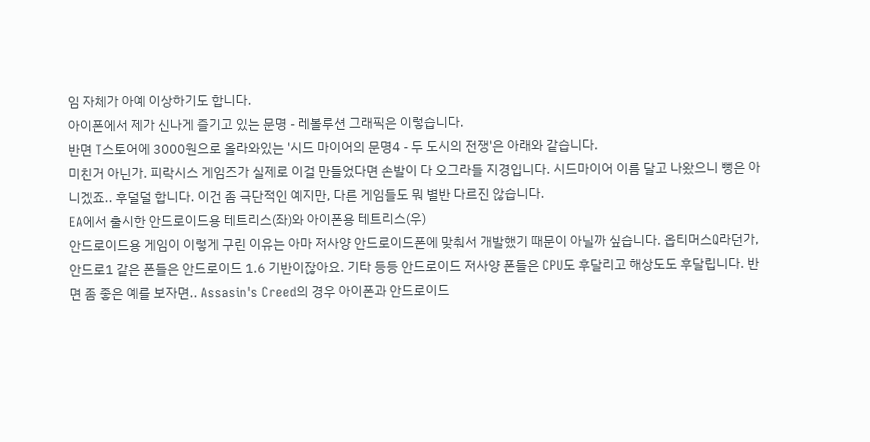임 자체가 아예 이상하기도 합니다.
아이폰에서 제가 신나게 즐기고 있는 문명 - 레볼루션 그래픽은 이렇습니다.
반면 T스토어에 3000원으로 올라와있는 '시드 마이어의 문명4 - 두 도시의 전쟁'은 아래와 같습니다.
미친거 아닌가. 피락시스 게임즈가 실제로 이걸 만들었다면 손발이 다 오그라들 지경입니다. 시드마이어 이름 달고 나왔으니 뻥은 아니겠죠.. 후덜덜 합니다. 이건 좀 극단적인 예지만, 다른 게임들도 뭐 별반 다르진 않습니다.
EA에서 출시한 안드로이드용 테트리스(좌)와 아이폰용 테트리스(우)
안드로이드용 게임이 이렇게 구린 이유는 아마 저사양 안드로이드폰에 맞춰서 개발했기 때문이 아닐까 싶습니다. 옵티머스Q라던가, 안드로1 같은 폰들은 안드로이드 1.6 기반이잖아요. 기타 등등 안드로이드 저사양 폰들은 CPU도 후달리고 해상도도 후달립니다. 반면 좀 좋은 예를 보자면.. Assasin's Creed의 경우 아이폰과 안드로이드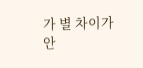가 별 차이가 안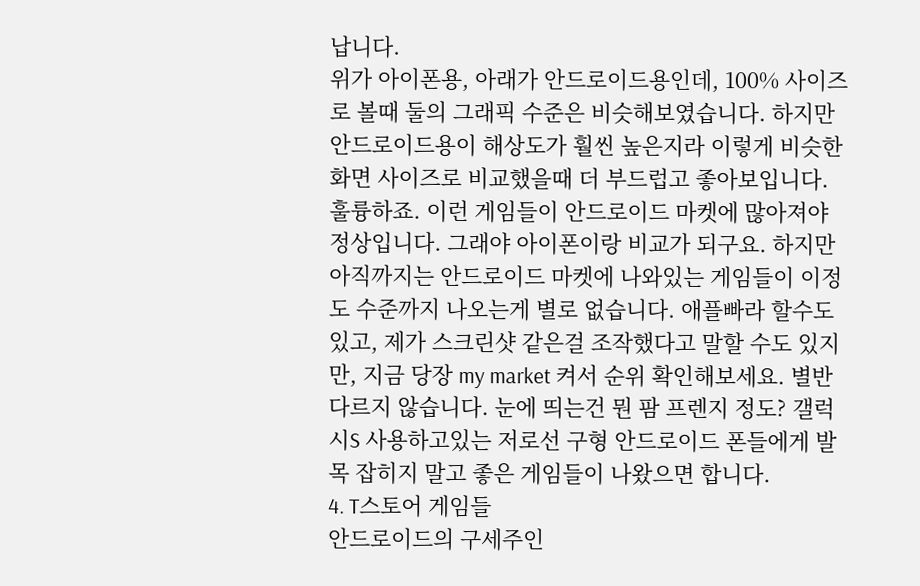납니다.
위가 아이폰용, 아래가 안드로이드용인데, 100% 사이즈로 볼때 둘의 그래픽 수준은 비슷해보였습니다. 하지만 안드로이드용이 해상도가 훨씬 높은지라 이렇게 비슷한 화면 사이즈로 비교했을때 더 부드럽고 좋아보입니다. 훌륭하죠. 이런 게임들이 안드로이드 마켓에 많아져야 정상입니다. 그래야 아이폰이랑 비교가 되구요. 하지만 아직까지는 안드로이드 마켓에 나와있는 게임들이 이정도 수준까지 나오는게 별로 없습니다. 애플빠라 할수도 있고, 제가 스크린샷 같은걸 조작했다고 말할 수도 있지만, 지금 당장 my market 켜서 순위 확인해보세요. 별반 다르지 않습니다. 눈에 띄는건 뭔 팜 프렌지 정도? 갤럭시S 사용하고있는 저로선 구형 안드로이드 폰들에게 발목 잡히지 말고 좋은 게임들이 나왔으면 합니다.
4. T스토어 게임들
안드로이드의 구세주인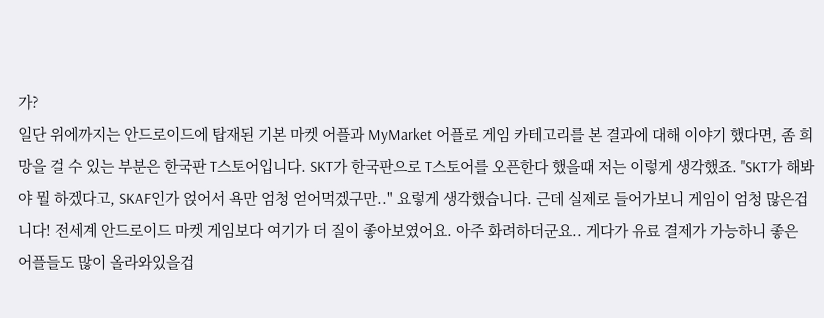가?
일단 위에까지는 안드로이드에 탑재된 기본 마켓 어플과 MyMarket 어플로 게임 카테고리를 본 결과에 대해 이야기 했다면, 좀 희망을 걸 수 있는 부분은 한국판 T스토어입니다. SKT가 한국판으로 T스토어를 오픈한다 했을때 저는 이렇게 생각했죠. "SKT가 해봐야 뭘 하겠다고, SKAF인가 얹어서 욕만 엄청 얻어먹겠구만.." 요렇게 생각했습니다. 근데 실제로 들어가보니 게임이 엄청 많은겁니다! 전세계 안드로이드 마켓 게임보다 여기가 더 질이 좋아보였어요. 아주 화려하더군요.. 게다가 유료 결제가 가능하니 좋은 어플들도 많이 올라와있을겁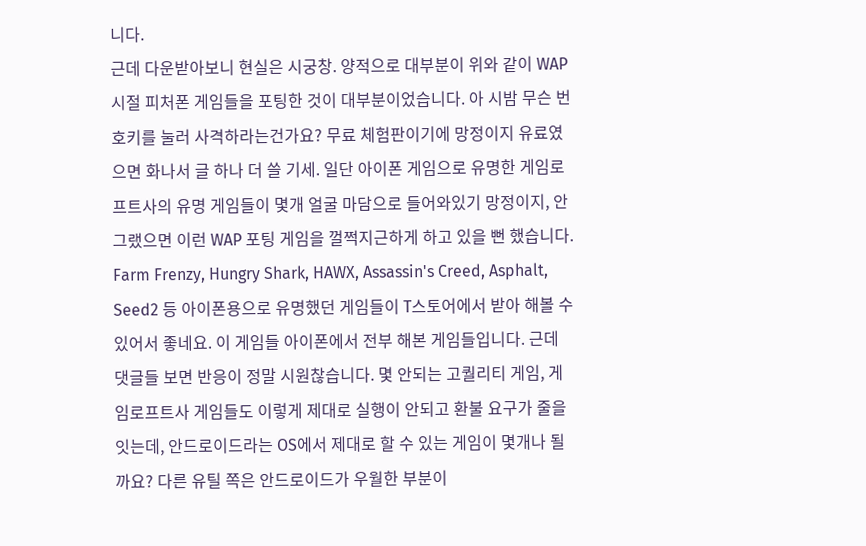니다.
근데 다운받아보니 현실은 시궁창. 양적으로 대부분이 위와 같이 WAP 시절 피처폰 게임들을 포팅한 것이 대부분이었습니다. 아 시밤 무슨 번호키를 눌러 사격하라는건가요? 무료 체험판이기에 망정이지 유료였으면 화나서 글 하나 더 쓸 기세. 일단 아이폰 게임으로 유명한 게임로프트사의 유명 게임들이 몇개 얼굴 마담으로 들어와있기 망정이지, 안그랬으면 이런 WAP 포팅 게임을 껄쩍지근하게 하고 있을 뻔 했습니다.
Farm Frenzy, Hungry Shark, HAWX, Assassin's Creed, Asphalt, Seed2 등 아이폰용으로 유명했던 게임들이 T스토어에서 받아 해볼 수 있어서 좋네요. 이 게임들 아이폰에서 전부 해본 게임들입니다. 근데 댓글들 보면 반응이 정말 시원찮습니다. 몇 안되는 고퀄리티 게임, 게임로프트사 게임들도 이렇게 제대로 실행이 안되고 환불 요구가 줄을 잇는데, 안드로이드라는 OS에서 제대로 할 수 있는 게임이 몇개나 될까요? 다른 유틸 쪽은 안드로이드가 우월한 부분이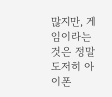많지만, 게임이라는것은 정말 도저히 아이폰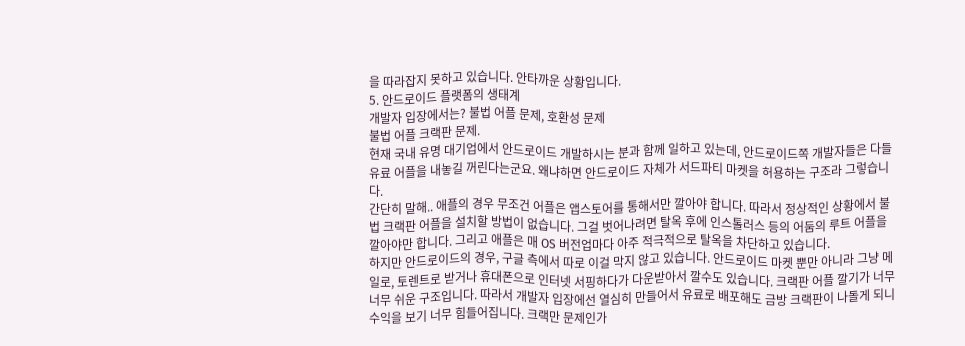을 따라잡지 못하고 있습니다. 안타까운 상황입니다.
5. 안드로이드 플랫폼의 생태계
개발자 입장에서는? 불법 어플 문제, 호환성 문제
불법 어플 크랙판 문제.
현재 국내 유명 대기업에서 안드로이드 개발하시는 분과 함께 일하고 있는데, 안드로이드쪽 개발자들은 다들 유료 어플을 내놓길 꺼린다는군요. 왜냐하면 안드로이드 자체가 서드파티 마켓을 허용하는 구조라 그렇습니다.
간단히 말해.. 애플의 경우 무조건 어플은 앱스토어를 통해서만 깔아야 합니다. 따라서 정상적인 상황에서 불법 크랙판 어플을 설치할 방법이 없습니다. 그걸 벗어나려면 탈옥 후에 인스톨러스 등의 어둠의 루트 어플을 깔아야만 합니다. 그리고 애플은 매 OS 버전업마다 아주 적극적으로 탈옥을 차단하고 있습니다.
하지만 안드로이드의 경우, 구글 측에서 따로 이걸 막지 않고 있습니다. 안드로이드 마켓 뿐만 아니라 그냥 메일로, 토렌트로 받거나 휴대폰으로 인터넷 서핑하다가 다운받아서 깔수도 있습니다. 크랙판 어플 깔기가 너무너무 쉬운 구조입니다. 따라서 개발자 입장에선 열심히 만들어서 유료로 배포해도 금방 크랙판이 나돌게 되니 수익을 보기 너무 힘들어집니다. 크랙만 문제인가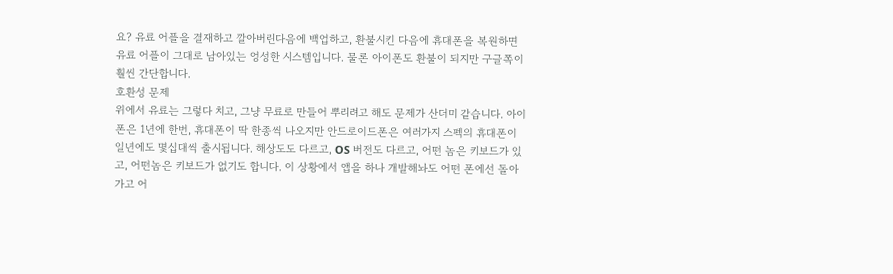요? 유료 어플을 결재하고 깔아버린다음에 백업하고, 환불시킨 다음에 휴대폰을 복원하면 유료 어플이 그대로 남아있는 엉성한 시스템입니다. 물론 아이폰도 환불이 되지만 구글쪽이 훨씬 간단합니다.
호환성 문제
위에서 유료는 그렇다 치고, 그냥 무료로 만들어 뿌리려고 해도 문제가 산더미 같습니다. 아이폰은 1년에 한번, 휴대폰이 딱 한종씩 나오지만 안드로이드폰은 여러가지 스펙의 휴대폰이 일년에도 몇십대씩 출시됩니다. 해상도도 다르고, OS 버전도 다르고, 어떤 놈은 키보드가 있고, 어떤놈은 키보드가 없기도 합니다. 이 상황에서 앱을 하나 개발해놔도 어떤 폰에선 돌아가고 어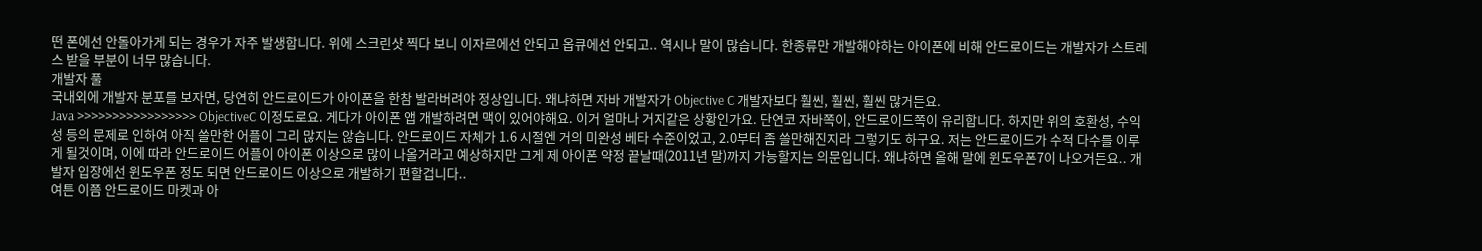떤 폰에선 안돌아가게 되는 경우가 자주 발생합니다. 위에 스크린샷 찍다 보니 이자르에선 안되고 옵큐에선 안되고.. 역시나 말이 많습니다. 한종류만 개발해야하는 아이폰에 비해 안드로이드는 개발자가 스트레스 받을 부분이 너무 많습니다.
개발자 풀
국내외에 개발자 분포를 보자면, 당연히 안드로이드가 아이폰을 한참 발라버려야 정상입니다. 왜냐하면 자바 개발자가 Objective C 개발자보다 훨씬, 훨씬, 훨씬 많거든요.
Java >>>>>>>>>>>>>>>>> ObjectiveC 이정도로요. 게다가 아이폰 앱 개발하려면 맥이 있어야해요. 이거 얼마나 거지같은 상황인가요. 단연코 자바쪽이, 안드로이드쪽이 유리합니다. 하지만 위의 호환성, 수익성 등의 문제로 인하여 아직 쓸만한 어플이 그리 많지는 않습니다. 안드로이드 자체가 1.6 시절엔 거의 미완성 베타 수준이었고, 2.0부터 좀 쓸만해진지라 그렇기도 하구요. 저는 안드로이드가 수적 다수를 이루게 될것이며, 이에 따라 안드로이드 어플이 아이폰 이상으로 많이 나올거라고 예상하지만 그게 제 아이폰 약정 끝날때(2011년 말)까지 가능할지는 의문입니다. 왜냐하면 올해 말에 윈도우폰7이 나오거든요.. 개발자 입장에선 윈도우폰 정도 되면 안드로이드 이상으로 개발하기 편할겁니다..
여튼 이쯤 안드로이드 마켓과 아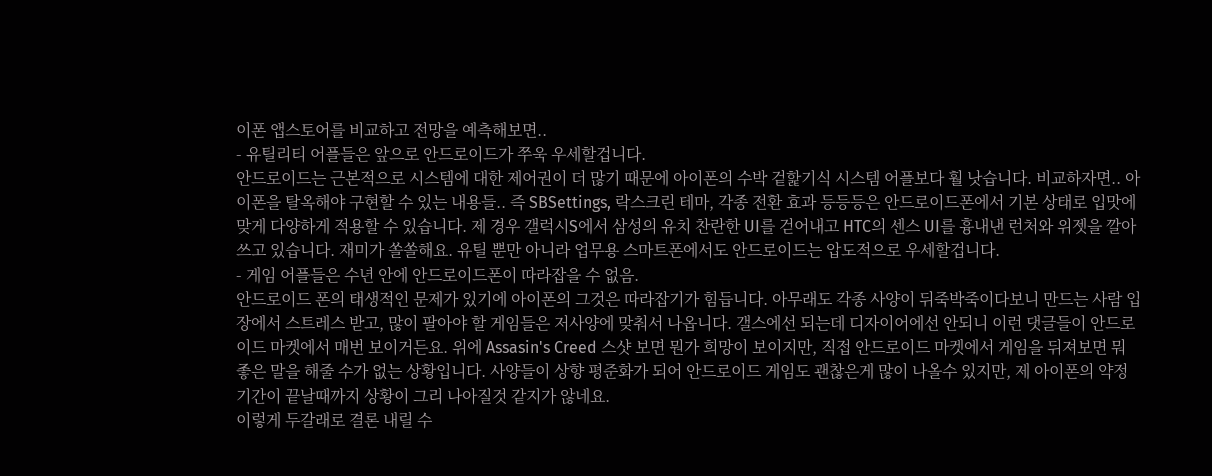이폰 앱스토어를 비교하고 전망을 예측해보면..
- 유틸리티 어플들은 앞으로 안드로이드가 쭈욱 우세할겁니다.
안드로이드는 근본적으로 시스템에 대한 제어권이 더 많기 때문에 아이폰의 수박 겉핥기식 시스템 어플보다 훨 낫습니다. 비교하자면.. 아이폰을 탈옥해야 구현할 수 있는 내용들.. 즉 SBSettings, 락스크린 테마, 각종 전환 효과 등등등은 안드로이드폰에서 기본 상태로 입맛에 맞게 다양하게 적용할 수 있습니다. 제 경우 갤럭시S에서 삼성의 유치 찬란한 UI를 걷어내고 HTC의 센스 UI를 흉내낸 런처와 위젯을 깔아 쓰고 있습니다. 재미가 쏠쏠해요. 유틸 뿐만 아니라 업무용 스마트폰에서도 안드로이드는 압도적으로 우세할겁니다.
- 게임 어플들은 수년 안에 안드로이드폰이 따라잡을 수 없음.
안드로이드 폰의 태생적인 문제가 있기에 아이폰의 그것은 따라잡기가 힘듭니다. 아무래도 각종 사양이 뒤죽박죽이다보니 만드는 사람 입장에서 스트레스 받고, 많이 팔아야 할 게임들은 저사양에 맞춰서 나옵니다. 갤스에선 되는데 디자이어에선 안되니 이런 댓글들이 안드로이드 마켓에서 매번 보이거든요. 위에 Assasin's Creed 스샷 보면 뭔가 희망이 보이지만, 직접 안드로이드 마켓에서 게임을 뒤져보면 뭐 좋은 말을 해줄 수가 없는 상황입니다. 사양들이 상향 평준화가 되어 안드로이드 게임도 괜찮은게 많이 나올수 있지만, 제 아이폰의 약정 기간이 끝날때까지 상황이 그리 나아질것 같지가 않네요.
이렇게 두갈래로 결론 내릴 수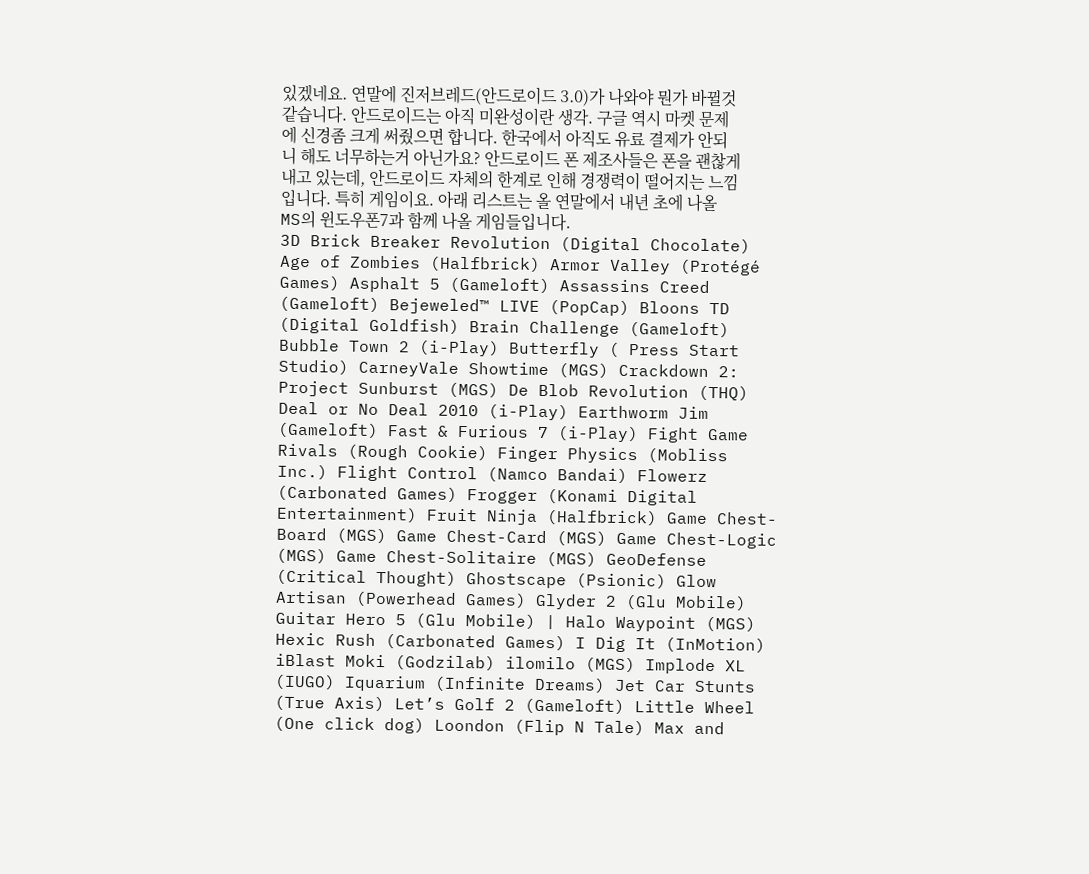있겠네요. 연말에 진저브레드(안드로이드 3.0)가 나와야 뭔가 바뀔것 같습니다. 안드로이드는 아직 미완성이란 생각. 구글 역시 마켓 문제에 신경좀 크게 써줬으면 합니다. 한국에서 아직도 유료 결제가 안되니 해도 너무하는거 아닌가요? 안드로이드 폰 제조사들은 폰을 괜찮게 내고 있는데, 안드로이드 자체의 한계로 인해 경쟁력이 떨어지는 느낌입니다. 특히 게임이요. 아래 리스트는 올 연말에서 내년 초에 나올 MS의 윈도우폰7과 함께 나올 게임들입니다.
3D Brick Breaker Revolution (Digital Chocolate) Age of Zombies (Halfbrick) Armor Valley (Protégé Games) Asphalt 5 (Gameloft) Assassins Creed (Gameloft) Bejeweled™ LIVE (PopCap) Bloons TD (Digital Goldfish) Brain Challenge (Gameloft) Bubble Town 2 (i-Play) Butterfly ( Press Start Studio) CarneyVale Showtime (MGS) Crackdown 2: Project Sunburst (MGS) De Blob Revolution (THQ) Deal or No Deal 2010 (i-Play) Earthworm Jim (Gameloft) Fast & Furious 7 (i-Play) Fight Game Rivals (Rough Cookie) Finger Physics (Mobliss Inc.) Flight Control (Namco Bandai) Flowerz (Carbonated Games) Frogger (Konami Digital Entertainment) Fruit Ninja (Halfbrick) Game Chest-Board (MGS) Game Chest-Card (MGS) Game Chest-Logic (MGS) Game Chest-Solitaire (MGS) GeoDefense (Critical Thought) Ghostscape (Psionic) Glow Artisan (Powerhead Games) Glyder 2 (Glu Mobile) Guitar Hero 5 (Glu Mobile) | Halo Waypoint (MGS) Hexic Rush (Carbonated Games) I Dig It (InMotion) iBlast Moki (Godzilab) ilomilo (MGS) Implode XL (IUGO) Iquarium (Infinite Dreams) Jet Car Stunts (True Axis) Let’s Golf 2 (Gameloft) Little Wheel (One click dog) Loondon (Flip N Tale) Max and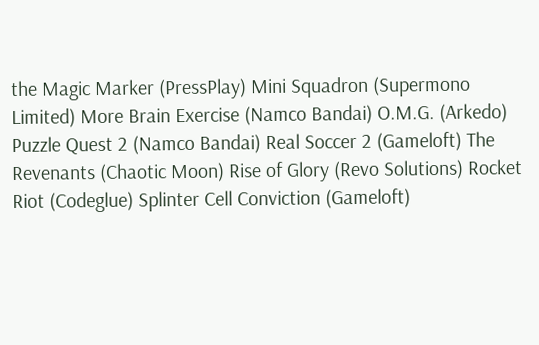the Magic Marker (PressPlay) Mini Squadron (Supermono Limited) More Brain Exercise (Namco Bandai) O.M.G. (Arkedo) Puzzle Quest 2 (Namco Bandai) Real Soccer 2 (Gameloft) The Revenants (Chaotic Moon) Rise of Glory (Revo Solutions) Rocket Riot (Codeglue) Splinter Cell Conviction (Gameloft)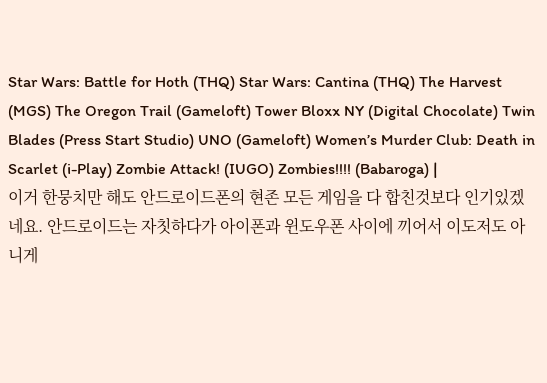Star Wars: Battle for Hoth (THQ) Star Wars: Cantina (THQ) The Harvest (MGS) The Oregon Trail (Gameloft) Tower Bloxx NY (Digital Chocolate) Twin Blades (Press Start Studio) UNO (Gameloft) Women’s Murder Club: Death in Scarlet (i-Play) Zombie Attack! (IUGO) Zombies!!!! (Babaroga) |
이거 한뭉치만 해도 안드로이드폰의 현존 모든 게임을 다 합친것보다 인기있겠네요. 안드로이드는 자칫하다가 아이폰과 윈도우폰 사이에 끼어서 이도저도 아니게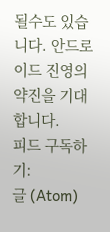될수도 있습니다. 안드로이드 진영의 약진을 기대합니다.
피드 구독하기:
글 (Atom)